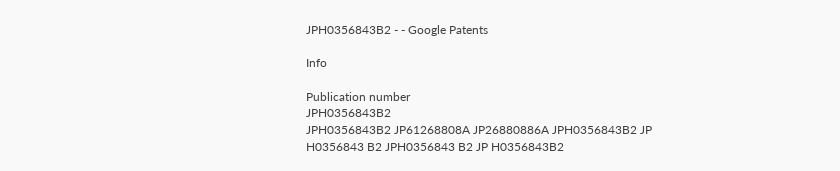JPH0356843B2 - - Google Patents

Info

Publication number
JPH0356843B2
JPH0356843B2 JP61268808A JP26880886A JPH0356843B2 JP H0356843 B2 JPH0356843 B2 JP H0356843B2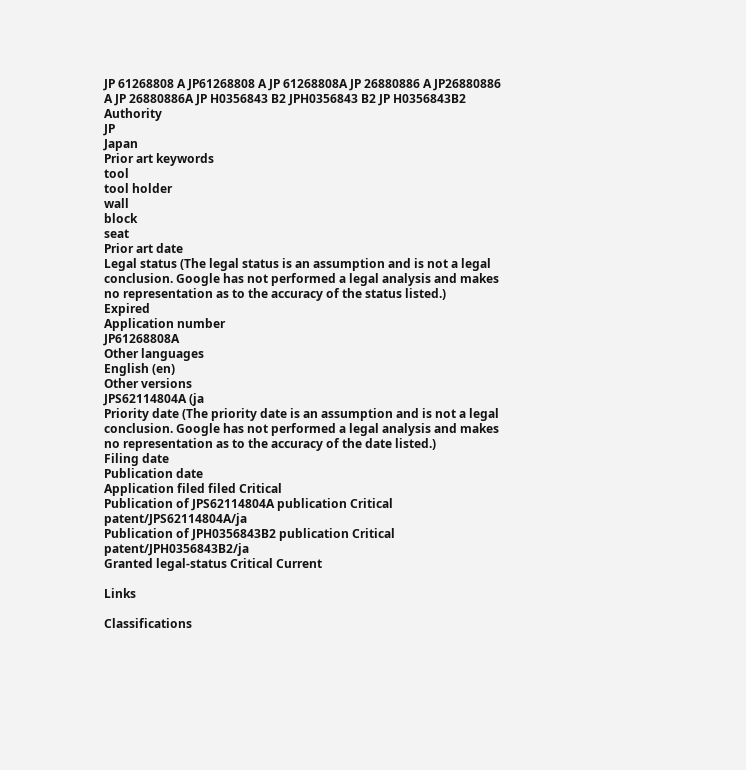JP 61268808 A JP61268808 A JP 61268808A JP 26880886 A JP26880886 A JP 26880886A JP H0356843 B2 JPH0356843 B2 JP H0356843B2
Authority
JP
Japan
Prior art keywords
tool
tool holder
wall
block
seat
Prior art date
Legal status (The legal status is an assumption and is not a legal conclusion. Google has not performed a legal analysis and makes no representation as to the accuracy of the status listed.)
Expired
Application number
JP61268808A
Other languages
English (en)
Other versions
JPS62114804A (ja
Priority date (The priority date is an assumption and is not a legal conclusion. Google has not performed a legal analysis and makes no representation as to the accuracy of the date listed.)
Filing date
Publication date
Application filed filed Critical
Publication of JPS62114804A publication Critical patent/JPS62114804A/ja
Publication of JPH0356843B2 publication Critical patent/JPH0356843B2/ja
Granted legal-status Critical Current

Links

Classifications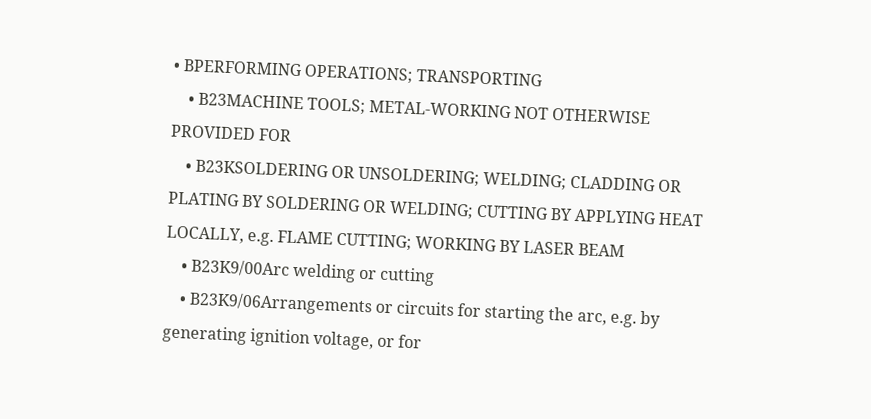• BPERFORMING OPERATIONS; TRANSPORTING
    • B23MACHINE TOOLS; METAL-WORKING NOT OTHERWISE PROVIDED FOR
    • B23KSOLDERING OR UNSOLDERING; WELDING; CLADDING OR PLATING BY SOLDERING OR WELDING; CUTTING BY APPLYING HEAT LOCALLY, e.g. FLAME CUTTING; WORKING BY LASER BEAM
    • B23K9/00Arc welding or cutting
    • B23K9/06Arrangements or circuits for starting the arc, e.g. by generating ignition voltage, or for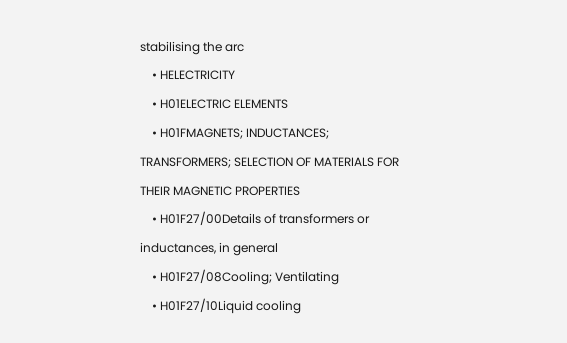stabilising the arc
    • HELECTRICITY
    • H01ELECTRIC ELEMENTS
    • H01FMAGNETS; INDUCTANCES; TRANSFORMERS; SELECTION OF MATERIALS FOR THEIR MAGNETIC PROPERTIES
    • H01F27/00Details of transformers or inductances, in general
    • H01F27/08Cooling; Ventilating
    • H01F27/10Liquid cooling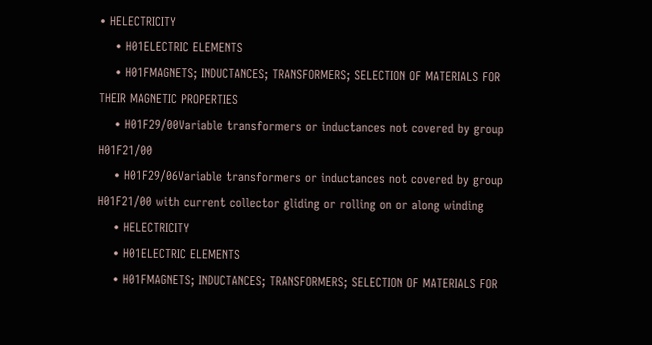• HELECTRICITY
    • H01ELECTRIC ELEMENTS
    • H01FMAGNETS; INDUCTANCES; TRANSFORMERS; SELECTION OF MATERIALS FOR THEIR MAGNETIC PROPERTIES
    • H01F29/00Variable transformers or inductances not covered by group H01F21/00
    • H01F29/06Variable transformers or inductances not covered by group H01F21/00 with current collector gliding or rolling on or along winding
    • HELECTRICITY
    • H01ELECTRIC ELEMENTS
    • H01FMAGNETS; INDUCTANCES; TRANSFORMERS; SELECTION OF MATERIALS FOR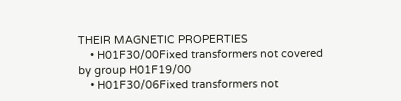THEIR MAGNETIC PROPERTIES
    • H01F30/00Fixed transformers not covered by group H01F19/00
    • H01F30/06Fixed transformers not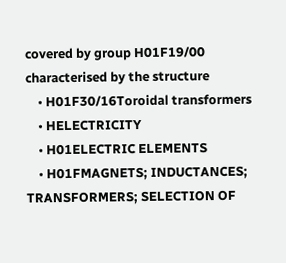covered by group H01F19/00 characterised by the structure
    • H01F30/16Toroidal transformers
    • HELECTRICITY
    • H01ELECTRIC ELEMENTS
    • H01FMAGNETS; INDUCTANCES; TRANSFORMERS; SELECTION OF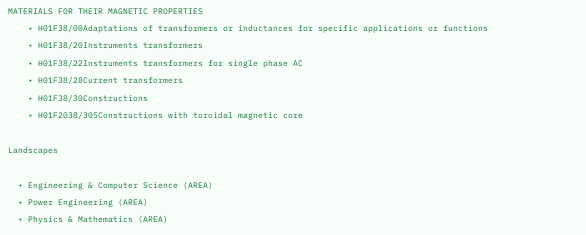MATERIALS FOR THEIR MAGNETIC PROPERTIES
    • H01F38/00Adaptations of transformers or inductances for specific applications or functions
    • H01F38/20Instruments transformers
    • H01F38/22Instruments transformers for single phase AC
    • H01F38/28Current transformers
    • H01F38/30Constructions
    • H01F2038/305Constructions with toroidal magnetic core

Landscapes

  • Engineering & Computer Science (AREA)
  • Power Engineering (AREA)
  • Physics & Mathematics (AREA)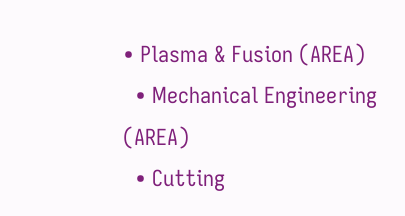• Plasma & Fusion (AREA)
  • Mechanical Engineering (AREA)
  • Cutting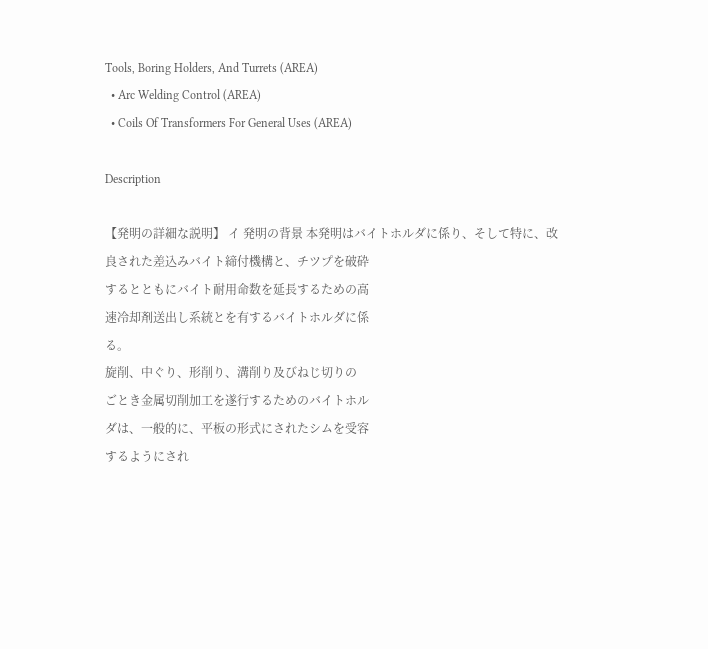Tools, Boring Holders, And Turrets (AREA)
  • Arc Welding Control (AREA)
  • Coils Of Transformers For General Uses (AREA)

Description

【発明の詳細な説明】 イ 発明の背景 本発明はバイトホルダに係り、そして特に、改
良された差込みバイト締付機構と、チツプを破砕
するとともにバイト耐用命数を延長するための高
速冷却剤送出し系統とを有するバイトホルダに係
る。
旋削、中ぐり、形削り、溝削り及びねじ切りの
ごとき金属切削加工を遂行するためのバイトホル
ダは、一般的に、平板の形式にされたシムを受容
するようにされ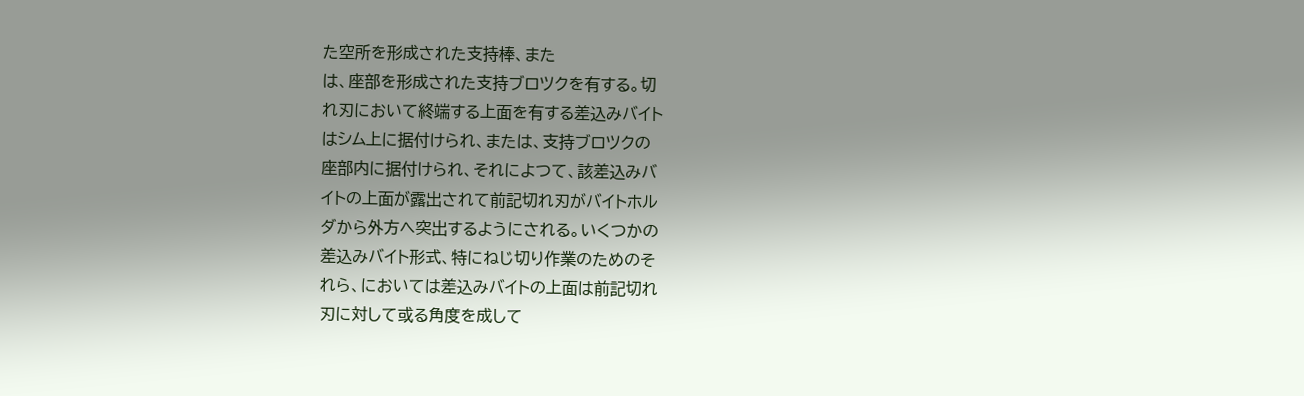た空所を形成された支持棒、また
は、座部を形成された支持ブロツクを有する。切
れ刃において終端する上面を有する差込みバイト
はシム上に据付けられ、または、支持ブロツクの
座部内に据付けられ、それによつて、該差込みバ
イトの上面が露出されて前記切れ刃がバイトホル
ダから外方へ突出するようにされる。いくつかの
差込みバイト形式、特にねじ切り作業のためのそ
れら、においては差込みバイトの上面は前記切れ
刃に対して或る角度を成して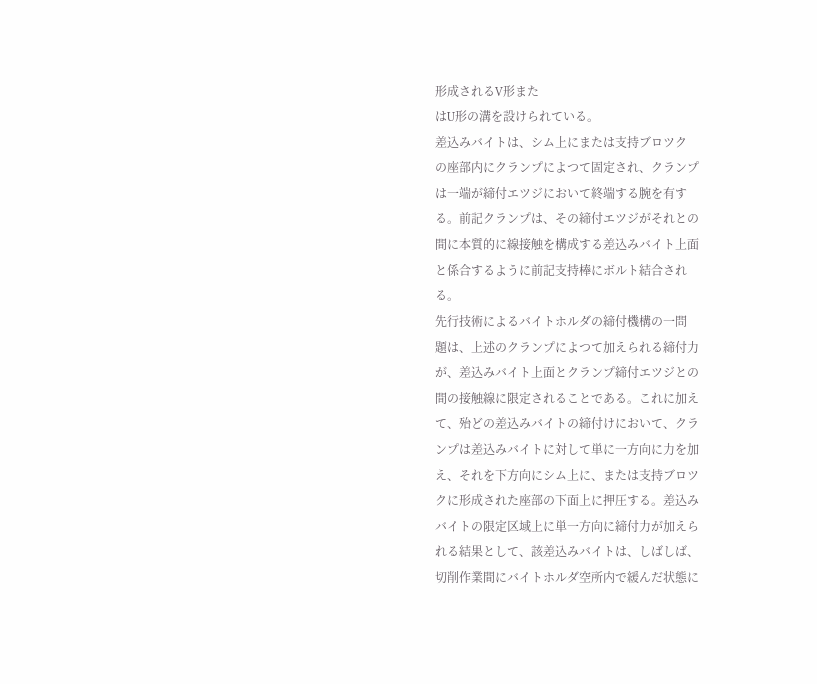形成されるV形また
はU形の溝を設けられている。
差込みバイトは、シム上にまたは支持ブロツク
の座部内にクランプによつて固定され、クランプ
は一端が締付エツジにおいて終端する腕を有す
る。前記クランプは、その締付エツジがそれとの
間に本質的に線接触を構成する差込みバイト上面
と係合するように前記支持棒にボルト結合され
る。
先行技術によるバイトホルダの締付機構の一問
題は、上述のクランプによつて加えられる締付力
が、差込みバイト上面とクランプ締付エツジとの
間の接触線に限定されることである。これに加え
て、殆どの差込みバイトの締付けにおいて、クラ
ンプは差込みバイトに対して単に一方向に力を加
え、それを下方向にシム上に、または支持ブロツ
クに形成された座部の下面上に押圧する。差込み
バイトの限定区域上に単一方向に締付力が加えら
れる結果として、該差込みバイトは、しばしば、
切削作業間にバイトホルダ空所内で緩んだ状態に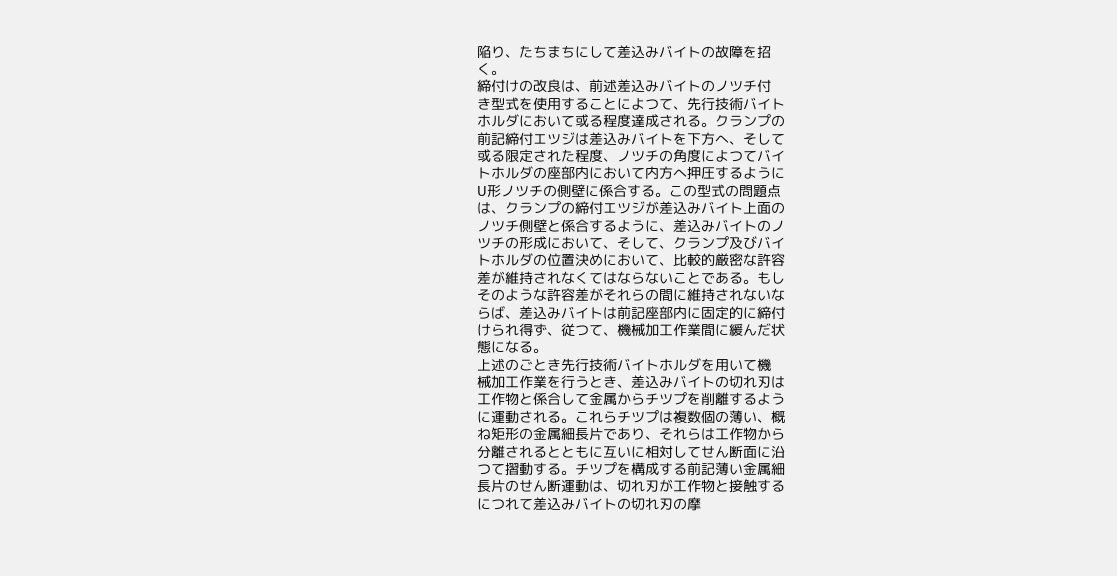陥り、たちまちにして差込みバイトの故障を招
く。
締付けの改良は、前述差込みバイトのノツチ付
き型式を使用することによつて、先行技術バイト
ホルダにおいて或る程度達成される。クランプの
前記締付エツジは差込みバイトを下方へ、そして
或る限定された程度、ノツチの角度によつてバイ
トホルダの座部内において内方へ押圧するように
U形ノツチの側壁に係合する。この型式の問題点
は、クランプの締付エツジが差込みバイト上面の
ノツチ側壁と係合するように、差込みバイトのノ
ツチの形成において、そして、クランプ及びバイ
トホルダの位置決めにおいて、比較的厳密な許容
差が維持されなくてはならないことである。もし
そのような許容差がそれらの間に維持されないな
らば、差込みバイトは前記座部内に固定的に締付
けられ得ず、従つて、機械加工作業間に緩んだ状
態になる。
上述のごとき先行技術バイトホルダを用いて機
械加工作業を行うとき、差込みバイトの切れ刃は
工作物と係合して金属からチツプを削離するよう
に運動される。これらチツプは複数個の薄い、概
ね矩形の金属細長片であり、それらは工作物から
分離されるとともに互いに相対してせん断面に沿
つて摺動する。チツプを構成する前記薄い金属細
長片のせん断運動は、切れ刃が工作物と接触する
につれて差込みバイトの切れ刃の摩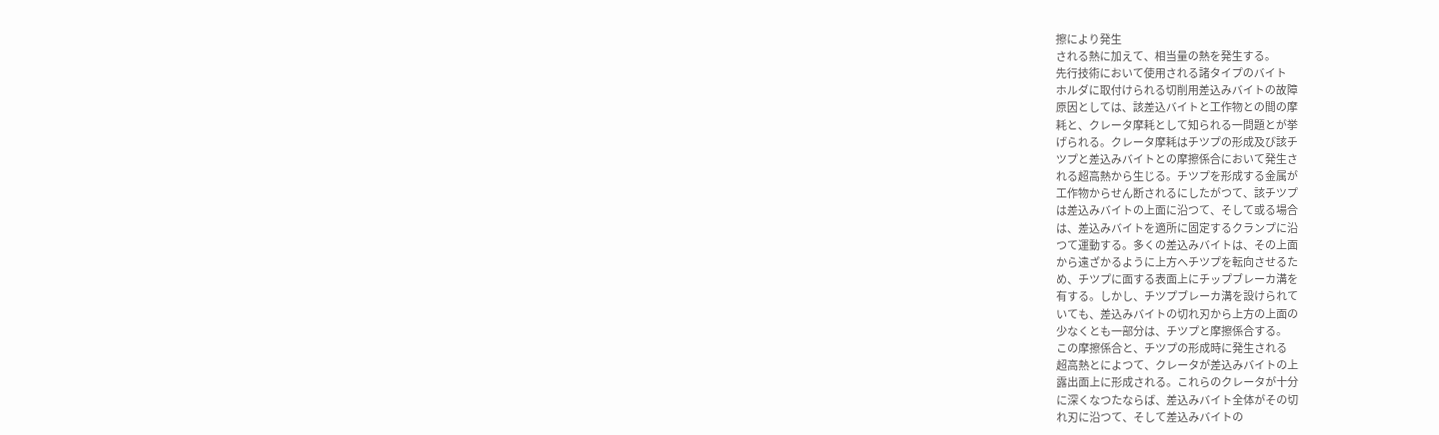擦により発生
される熱に加えて、相当量の熱を発生する。
先行技術において使用される諸タイプのバイト
ホルダに取付けられる切削用差込みバイトの故障
原因としては、該差込バイトと工作物との間の摩
耗と、クレータ摩耗として知られる一問題とが挙
げられる。クレータ摩耗はチツプの形成及び該チ
ツプと差込みバイトとの摩擦係合において発生さ
れる超高熱から生じる。チツプを形成する金属が
工作物からせん断されるにしたがつて、該チツプ
は差込みバイトの上面に沿つて、そして或る場合
は、差込みバイトを適所に固定するクランプに沿
つて運動する。多くの差込みバイトは、その上面
から遠ざかるように上方へチツプを転向させるた
め、チツプに面する表面上にチップブレーカ溝を
有する。しかし、チツプブレーカ溝を設けられて
いても、差込みバイトの切れ刃から上方の上面の
少なくとも一部分は、チツプと摩擦係合する。
この摩擦係合と、チツプの形成時に発生される
超高熱とによつて、クレータが差込みバイトの上
露出面上に形成される。これらのクレータが十分
に深くなつたならば、差込みバイト全体がその切
れ刃に沿つて、そして差込みバイトの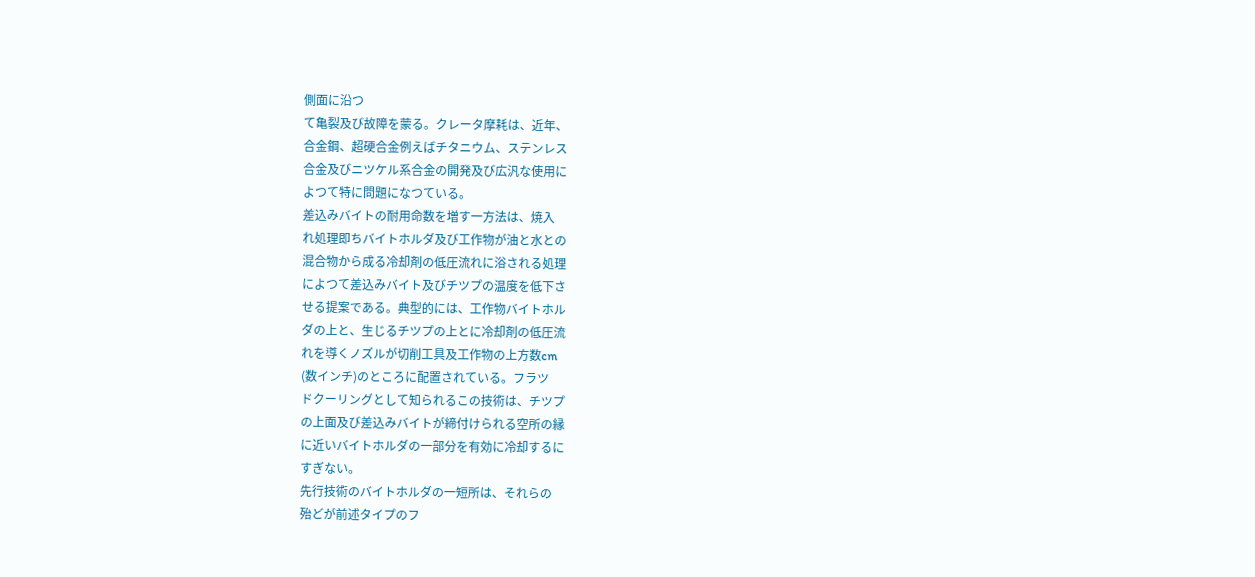側面に沿つ
て亀裂及び故障を蒙る。クレータ摩耗は、近年、
合金鋼、超硬合金例えばチタニウム、ステンレス
合金及びニツケル系合金の開発及び広汎な使用に
よつて特に問題になつている。
差込みバイトの耐用命数を増す一方法は、焼入
れ処理即ちバイトホルダ及び工作物が油と水との
混合物から成る冷却剤の低圧流れに浴される処理
によつて差込みバイト及びチツプの温度を低下さ
せる提案である。典型的には、工作物バイトホル
ダの上と、生じるチツプの上とに冷却剤の低圧流
れを導くノズルが切削工具及工作物の上方数cm
(数インチ)のところに配置されている。フラツ
ドクーリングとして知られるこの技術は、チツプ
の上面及び差込みバイトが締付けられる空所の縁
に近いバイトホルダの一部分を有効に冷却するに
すぎない。
先行技術のバイトホルダの一短所は、それらの
殆どが前述タイプのフ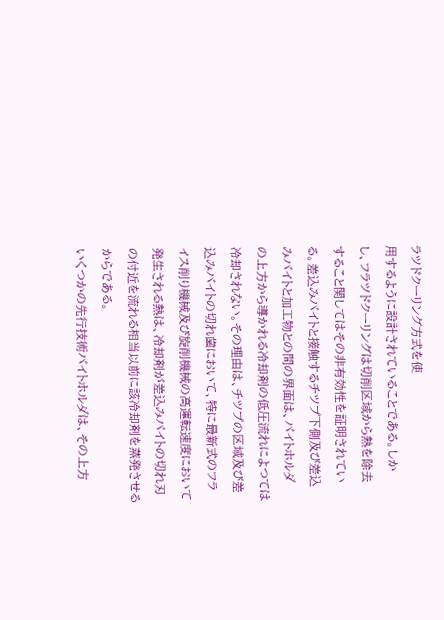ラツドクーリング方式を使
用するように設計されていることである。しか
し、フラツドクーリングは切削区域から熱を除去
すること関してはその非有効性を証明されてい
る。差込みバイトと接触するチツプ下側及び差込
みバイトと加工物との間の界面は、バイトホルダ
の上方から導かれる冷却剤の低圧流れによつては
冷却されない。その理由は、チツプの区域及び差
込みバイトの切れ歯において、特に最新式のフラ
イス削り機械及び旋削機械の高運転速度において
発生される熱は、冷却剤が差込みバイトの切れ刃
の付近を流れる相当以前に該冷却剤を蒸発させる
からである。
いくつかの先行技術バイトホルダは、その上方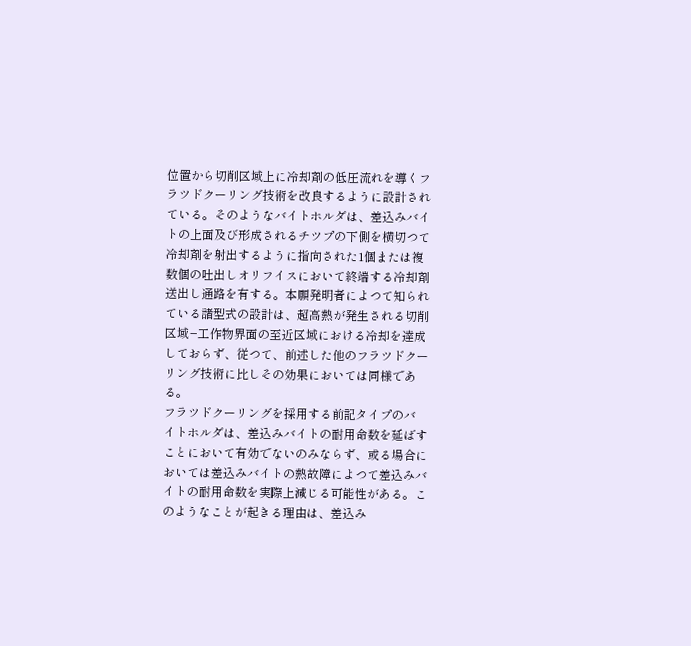位置から切削区域上に冷却剤の低圧流れを導くフ
ラツドクーリング技術を改良するように設計され
ている。そのようなバイトホルダは、差込みバイ
トの上面及び形成されるチツプの下側を横切つて
冷却剤を射出するように指向された1個または複
数個の吐出しオリフイスにおいて終端する冷却剤
送出し通路を有する。本願発明者によつて知られ
ている諸型式の設計は、超高熱が発生される切削
区域−工作物界面の至近区域における冷却を達成
しておらず、従つて、前述した他のフラツドクー
リング技術に比しその効果においては同様であ
る。
フラツドクーリングを採用する前記タイプのバ
イトホルダは、差込みバイトの耐用命数を延ばす
ことにおいて有効でないのみならず、或る場合に
おいては差込みバイトの熱故障によつて差込みバ
イトの耐用命数を実際上減じる可能性がある。こ
のようなことが起きる理由は、差込み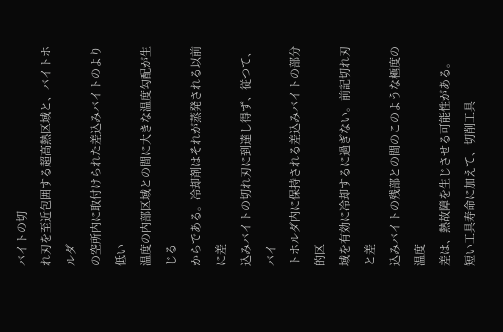バイトの切
れ刃を至近包囲する超高熱区域と、バイトホルダ
の空所内に取付けられた差込みバイトのより低い
温度の内部区域との間に大きな温度勾配が生じる
からである。冷却剤はそれが蒸発される以前に差
込みバイトの切れ刃に到達し得ず、従つて、バイ
トホルダ内に保持される差込みバイトの部分的区
域を有効に冷却するに過ぎない。前記切れ刃と差
込みバイトの残部との間のこのような極度の温度
差は、熱故障を生じさせる可能性がある。
短い工具寿命に加えて、切削工具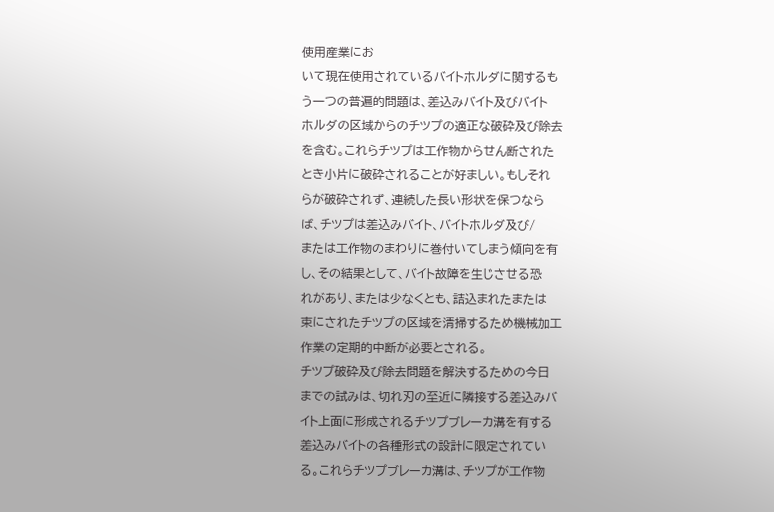使用産業にお
いて現在使用されているバイトホルダに関するも
う一つの普遍的問題は、差込みバイト及びバイト
ホルダの区域からのチツプの適正な破砕及び除去
を含む。これらチツプは工作物からせん断された
とき小片に破砕されることが好ましい。もしそれ
らが破砕されず、連続した長い形状を保つなら
ば、チツプは差込みバイト、バイトホルダ及び/
または工作物のまわりに巻付いてしまう傾向を有
し、その結果として、バイト故障を生じさせる恐
れがあり、または少なくとも、詰込まれたまたは
束にされたチツプの区域を清掃するため機械加工
作業の定期的中断が必要とされる。
チツプ破砕及び除去問題を解決するための今日
までの試みは、切れ刃の至近に隣接する差込みバ
イト上面に形成されるチツプブレーカ溝を有する
差込みバイトの各種形式の設計に限定されてい
る。これらチツプブレーカ溝は、チツプが工作物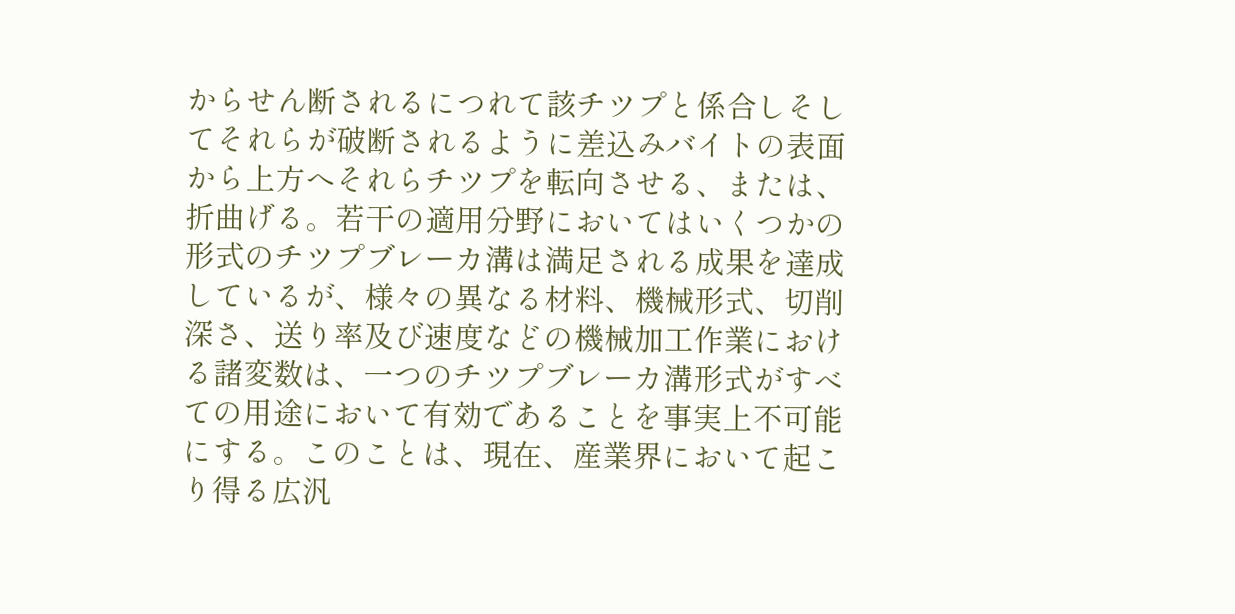からせん断されるにつれて該チツプと係合しそし
てそれらが破断されるように差込みバイトの表面
から上方へそれらチツプを転向させる、または、
折曲げる。若干の適用分野においてはいくつかの
形式のチツプブレーカ溝は満足される成果を達成
しているが、様々の異なる材料、機械形式、切削
深さ、送り率及び速度などの機械加工作業におけ
る諸変数は、一つのチツプブレーカ溝形式がすべ
ての用途において有効であることを事実上不可能
にする。このことは、現在、産業界において起こ
り得る広汎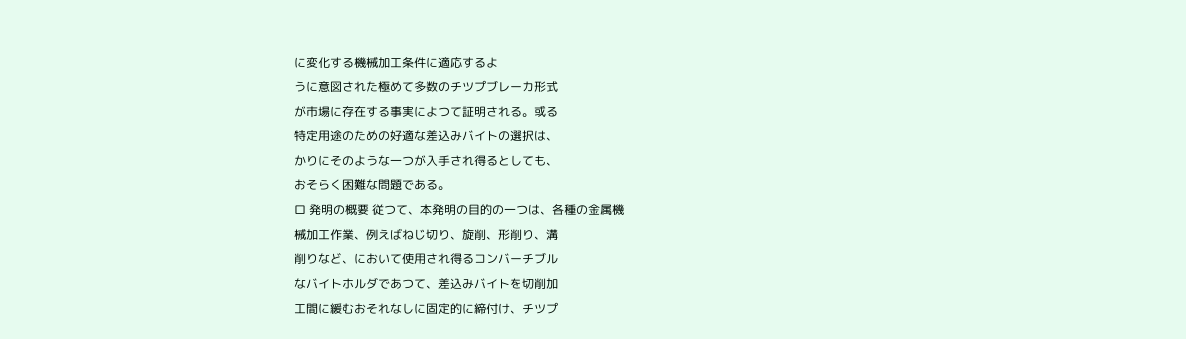に変化する機械加工条件に適応するよ
うに意図された極めて多数のチツプブレーカ形式
が市場に存在する事実によつて証明される。或る
特定用途のための好適な差込みバイトの選択は、
かりにそのような一つが入手され得るとしても、
おそらく困難な問題である。
ロ 発明の概要 従つて、本発明の目的の一つは、各種の金属機
械加工作業、例えばねじ切り、旋削、形削り、溝
削りなど、において使用され得るコンバーチブル
なバイトホルダであつて、差込みバイトを切削加
工間に緩むおそれなしに固定的に締付け、チツプ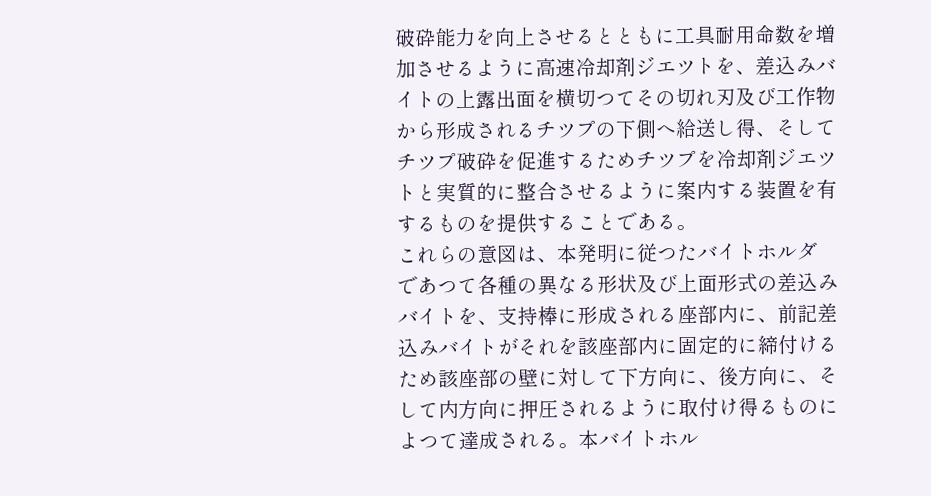破砕能力を向上させるとともに工具耐用命数を増
加させるように高速冷却剤ジエツトを、差込みバ
イトの上露出面を横切つてその切れ刃及び工作物
から形成されるチツプの下側へ給送し得、そして
チツプ破砕を促進するためチツプを冷却剤ジエツ
トと実質的に整合させるように案内する装置を有
するものを提供することである。
これらの意図は、本発明に従つたバイトホルダ
であつて各種の異なる形状及び上面形式の差込み
バイトを、支持棒に形成される座部内に、前記差
込みバイトがそれを該座部内に固定的に締付ける
ため該座部の壁に対して下方向に、後方向に、そ
して内方向に押圧されるように取付け得るものに
よつて達成される。本バイトホル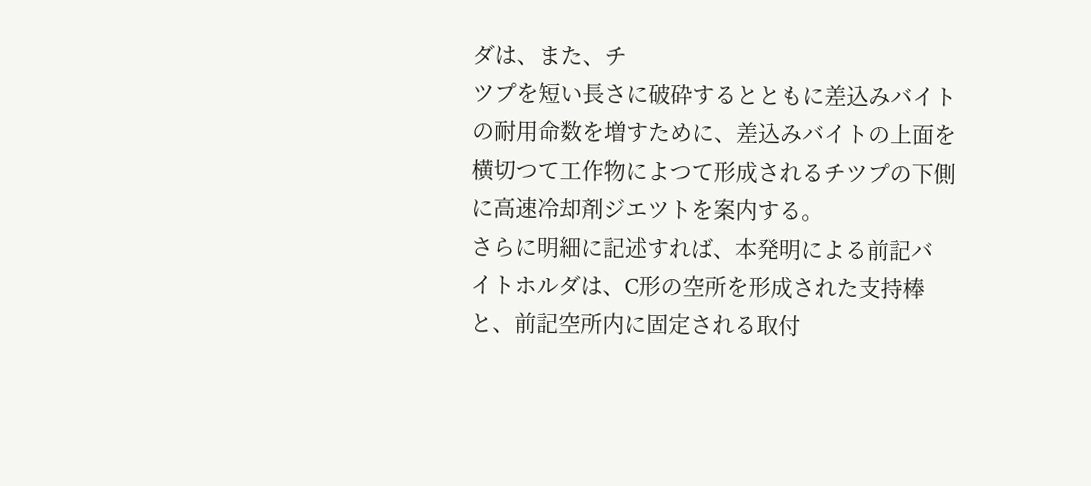ダは、また、チ
ツプを短い長さに破砕するとともに差込みバイト
の耐用命数を増すために、差込みバイトの上面を
横切つて工作物によつて形成されるチツプの下側
に高速冷却剤ジエツトを案内する。
さらに明細に記述すれば、本発明による前記バ
イトホルダは、C形の空所を形成された支持棒
と、前記空所内に固定される取付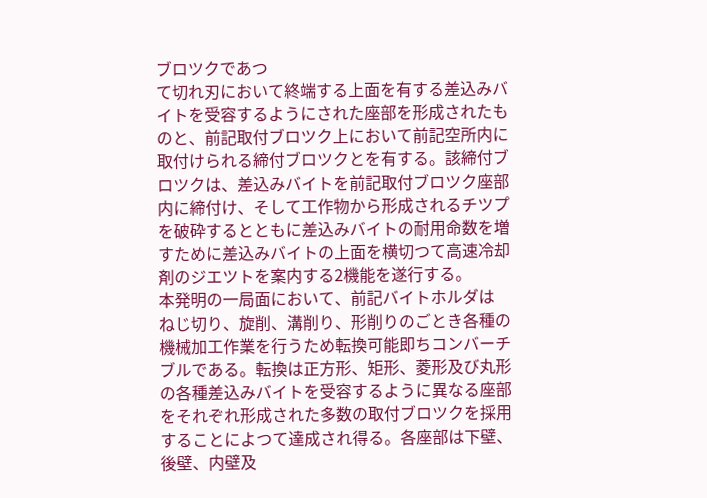ブロツクであつ
て切れ刃において終端する上面を有する差込みバ
イトを受容するようにされた座部を形成されたも
のと、前記取付ブロツク上において前記空所内に
取付けられる締付ブロツクとを有する。該締付ブ
ロツクは、差込みバイトを前記取付ブロツク座部
内に締付け、そして工作物から形成されるチツプ
を破砕するとともに差込みバイトの耐用命数を増
すために差込みバイトの上面を横切つて高速冷却
剤のジエツトを案内する2機能を遂行する。
本発明の一局面において、前記バイトホルダは
ねじ切り、旋削、溝削り、形削りのごとき各種の
機械加工作業を行うため転換可能即ちコンバーチ
ブルである。転換は正方形、矩形、菱形及び丸形
の各種差込みバイトを受容するように異なる座部
をそれぞれ形成された多数の取付ブロツクを採用
することによつて達成され得る。各座部は下壁、
後壁、内壁及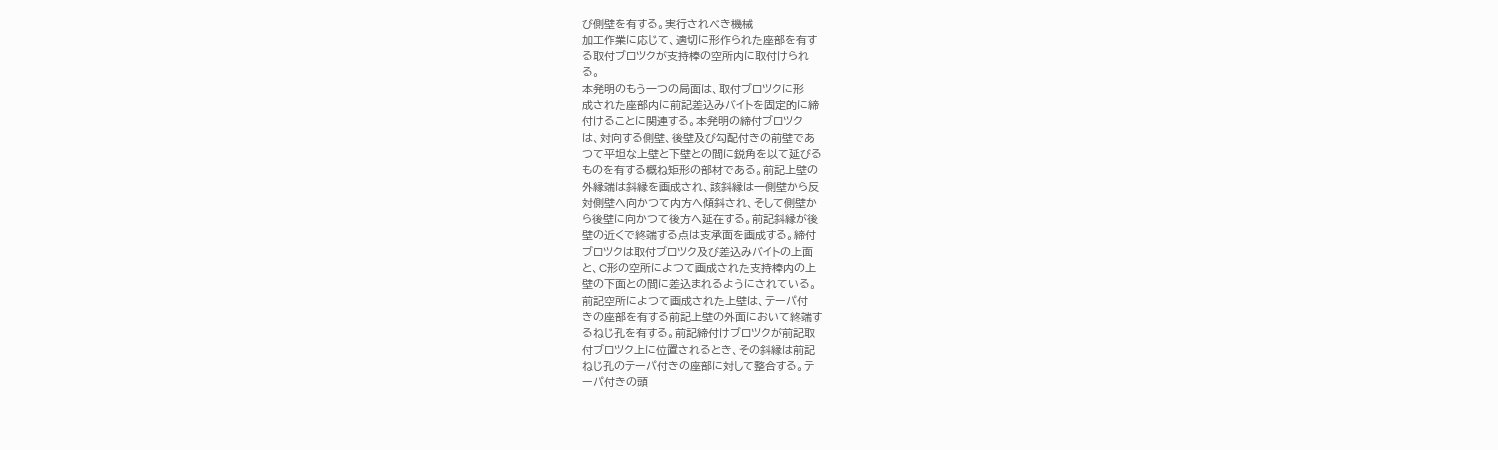び側壁を有する。実行されべき機械
加工作業に応じて、適切に形作られた座部を有す
る取付ブロツクが支持棒の空所内に取付けられ
る。
本発明のもう一つの局面は、取付ブロツクに形
成された座部内に前記差込みバイトを固定的に締
付けることに関連する。本発明の締付ブロツク
は、対向する側壁、後壁及び勾配付きの前壁であ
つて平坦な上壁と下壁との間に鋭角を以て延びる
ものを有する概ね矩形の部材である。前記上壁の
外縁端は斜縁を画成され、該斜縁は一側壁から反
対側壁へ向かつて内方へ傾斜され、そして側壁か
ら後壁に向かつて後方へ延在する。前記斜縁が後
壁の近くで終端する点は支承面を画成する。締付
ブロツクは取付ブロツク及び差込みバイトの上面
と、C形の空所によつて画成された支持棒内の上
壁の下面との間に差込まれるようにされている。
前記空所によつて画成された上壁は、テーパ付
きの座部を有する前記上壁の外面において終端す
るねじ孔を有する。前記締付けブロツクが前記取
付ブロツク上に位置されるとき、その斜縁は前記
ねじ孔のテーパ付きの座部に対して整合する。テ
ーパ付きの頭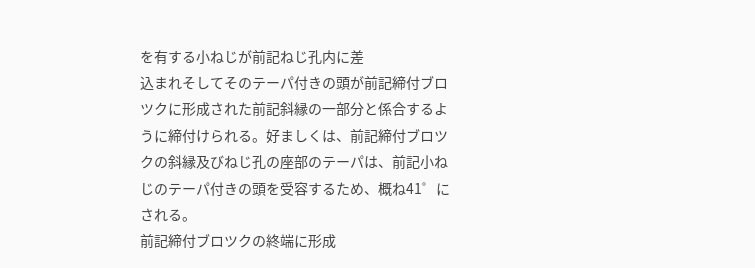を有する小ねじが前記ねじ孔内に差
込まれそしてそのテーパ付きの頭が前記締付ブロ
ツクに形成された前記斜縁の一部分と係合するよ
うに締付けられる。好ましくは、前記締付ブロツ
クの斜縁及びねじ孔の座部のテーパは、前記小ね
じのテーパ付きの頭を受容するため、概ね41゜に
される。
前記締付ブロツクの終端に形成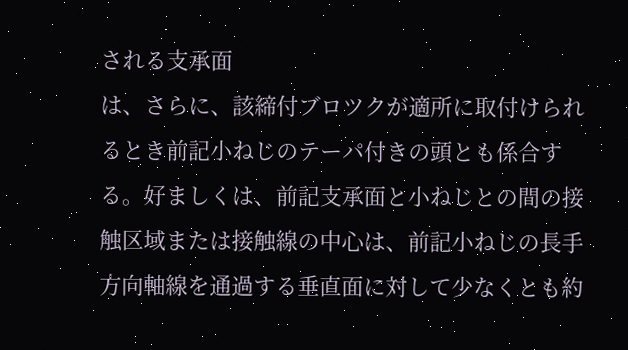される支承面
は、さらに、該締付ブロツクが適所に取付けられ
るとき前記小ねじのテーパ付きの頭とも係合す
る。好ましくは、前記支承面と小ねじとの間の接
触区域または接触線の中心は、前記小ねじの長手
方向軸線を通過する垂直面に対して少なくとも約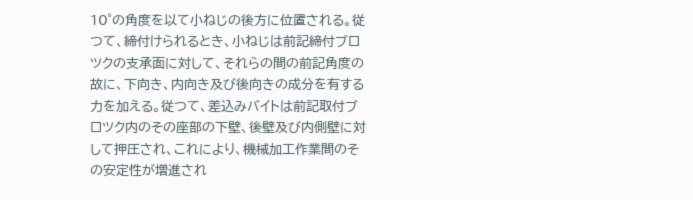10゜の角度を以て小ねじの後方に位置される。従
つて、締付けられるとき、小ねじは前記締付ブロ
ツクの支承面に対して、それらの間の前記角度の
故に、下向き、内向き及び後向きの成分を有する
力を加える。従つて、差込みバイトは前記取付ブ
ロツク内のその座部の下壁、後壁及び内側壁に対
して押圧され、これにより、機械加工作業間のそ
の安定性が増進され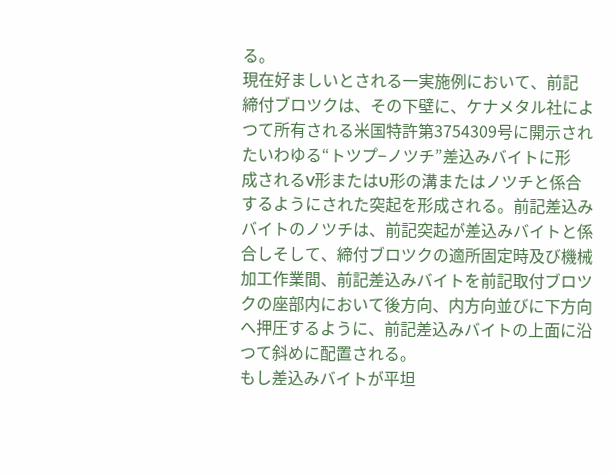る。
現在好ましいとされる一実施例において、前記
締付ブロツクは、その下壁に、ケナメタル社によ
つて所有される米国特許第3754309号に開示され
たいわゆる“トツプ−ノツチ”差込みバイトに形
成されるV形またはU形の溝またはノツチと係合
するようにされた突起を形成される。前記差込み
バイトのノツチは、前記突起が差込みバイトと係
合しそして、締付ブロツクの適所固定時及び機械
加工作業間、前記差込みバイトを前記取付ブロツ
クの座部内において後方向、内方向並びに下方向
へ押圧するように、前記差込みバイトの上面に沿
つて斜めに配置される。
もし差込みバイトが平坦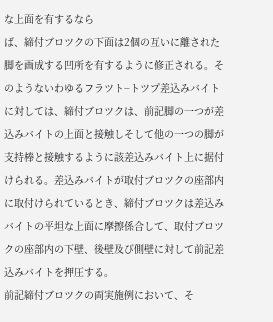な上面を有するなら
ば、締付ブロツクの下面は2個の互いに離された
脚を画成する凹所を有するように修正される。そ
のようないわゆるフラツト−トツプ差込みバイト
に対しては、締付ブロツクは、前記脚の一つが差
込みバイトの上面と接触しそして他の一つの脚が
支持棒と接触するように該差込みバイト上に据付
けられる。差込みバイトが取付ブロツクの座部内
に取付けられているとき、締付ブロツクは差込み
バイトの平坦な上面に摩擦係合して、取付ブロツ
クの座部内の下壁、後壁及び側壁に対して前記差
込みバイトを押圧する。
前記締付ブロツクの両実施例において、そ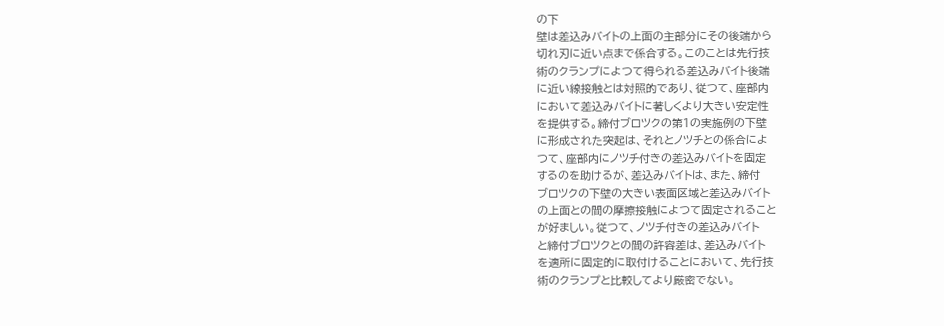の下
壁は差込みバイトの上面の主部分にその後端から
切れ刃に近い点まで係合する。このことは先行技
術のクランプによつて得られる差込みバイト後端
に近い線接触とは対照的であり、従つて、座部内
において差込みバイトに著しくより大きい安定性
を提供する。締付ブロツクの第1の実施例の下壁
に形成された突起は、それとノツチとの係合によ
つて、座部内にノツチ付きの差込みバイトを固定
するのを助けるが、差込みバイトは、また、締付
ブロツクの下壁の大きい表面区域と差込みバイト
の上面との間の摩擦接触によつて固定されること
が好ましい。従つて、ノツチ付きの差込みバイト
と締付ブロツクとの間の許容差は、差込みバイト
を適所に固定的に取付けることにおいて、先行技
術のクランプと比較してより厳密でない。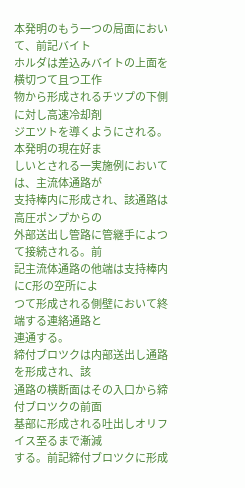本発明のもう一つの局面において、前記バイト
ホルダは差込みバイトの上面を横切つて且つ工作
物から形成されるチツプの下側に対し高速冷却剤
ジエツトを導くようにされる。本発明の現在好ま
しいとされる一実施例においては、主流体通路が
支持棒内に形成され、該通路は高圧ポンプからの
外部送出し管路に管継手によつて接続される。前
記主流体通路の他端は支持棒内にC形の空所によ
つて形成される側壁において終端する連絡通路と
連通する。
締付ブロツクは内部送出し通路を形成され、該
通路の横断面はその入口から締付ブロツクの前面
基部に形成される吐出しオリフイス至るまで漸減
する。前記締付ブロツクに形成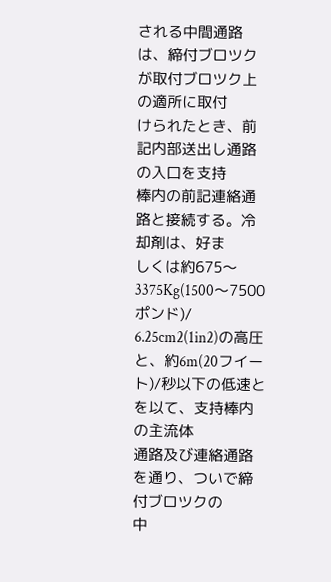される中間通路
は、締付ブロツクが取付ブロツク上の適所に取付
けられたとき、前記内部送出し通路の入口を支持
棒内の前記連絡通路と接続する。冷却剤は、好ま
しくは約675〜3375Kg(1500〜7500ポンド)/
6.25cm2(1in2)の高圧と、約6m(20フイー
ト)/秒以下の低速とを以て、支持棒内の主流体
通路及び連絡通路を通り、ついで締付ブロツクの
中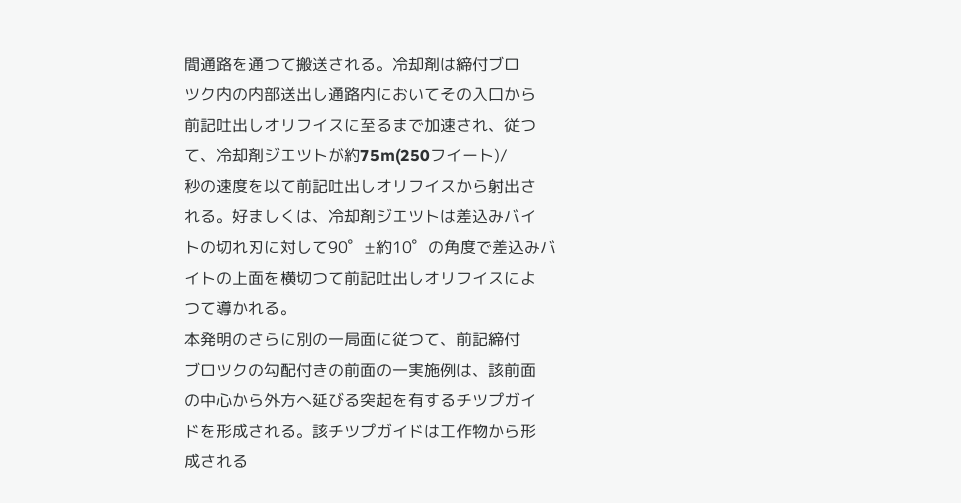間通路を通つて搬送される。冷却剤は締付ブロ
ツク内の内部送出し通路内においてその入口から
前記吐出しオリフイスに至るまで加速され、従つ
て、冷却剤ジエツトが約75m(250フイート)/
秒の速度を以て前記吐出しオリフイスから射出さ
れる。好ましくは、冷却剤ジエツトは差込みバイ
トの切れ刃に対して90゜±約10゜の角度で差込みバ
イトの上面を横切つて前記吐出しオリフイスによ
つて導かれる。
本発明のさらに別の一局面に従つて、前記締付
ブロツクの勾配付きの前面の一実施例は、該前面
の中心から外方へ延びる突起を有するチツプガイ
ドを形成される。該チツプガイドは工作物から形
成される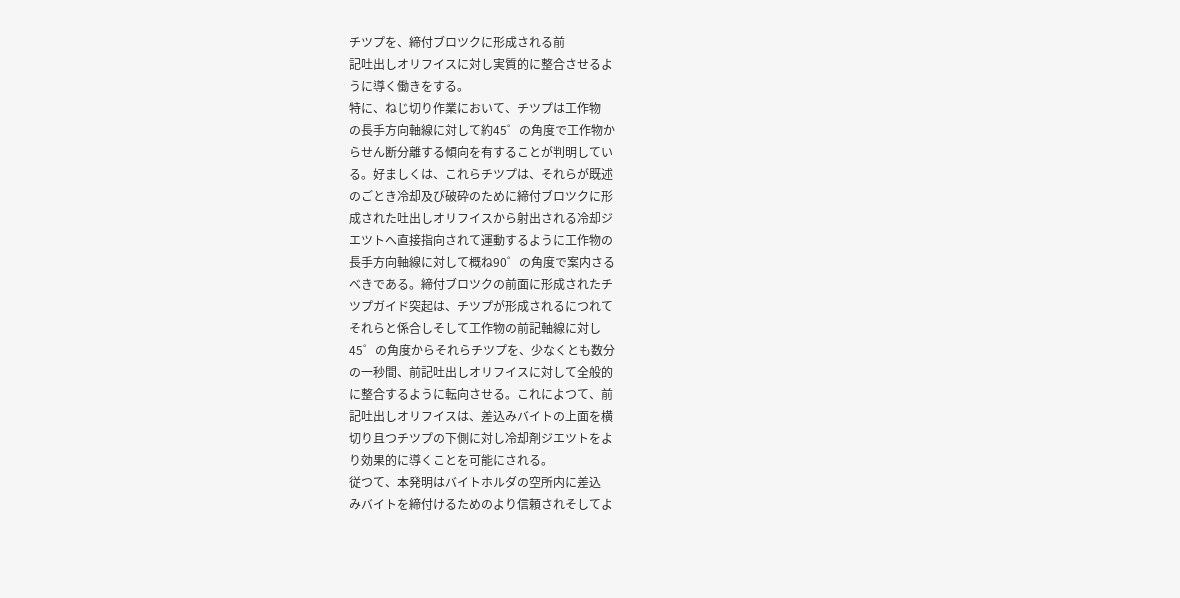チツプを、締付ブロツクに形成される前
記吐出しオリフイスに対し実質的に整合させるよ
うに導く働きをする。
特に、ねじ切り作業において、チツプは工作物
の長手方向軸線に対して約45゜の角度で工作物か
らせん断分離する傾向を有することが判明してい
る。好ましくは、これらチツプは、それらが既述
のごとき冷却及び破砕のために締付ブロツクに形
成された吐出しオリフイスから射出される冷却ジ
エツトへ直接指向されて運動するように工作物の
長手方向軸線に対して概ね90゜の角度で案内さる
べきである。締付ブロツクの前面に形成されたチ
ツプガイド突起は、チツプが形成されるにつれて
それらと係合しそして工作物の前記軸線に対し
45゜の角度からそれらチツプを、少なくとも数分
の一秒間、前記吐出しオリフイスに対して全般的
に整合するように転向させる。これによつて、前
記吐出しオリフイスは、差込みバイトの上面を横
切り且つチツプの下側に対し冷却剤ジエツトをよ
り効果的に導くことを可能にされる。
従つて、本発明はバイトホルダの空所内に差込
みバイトを締付けるためのより信頼されそしてよ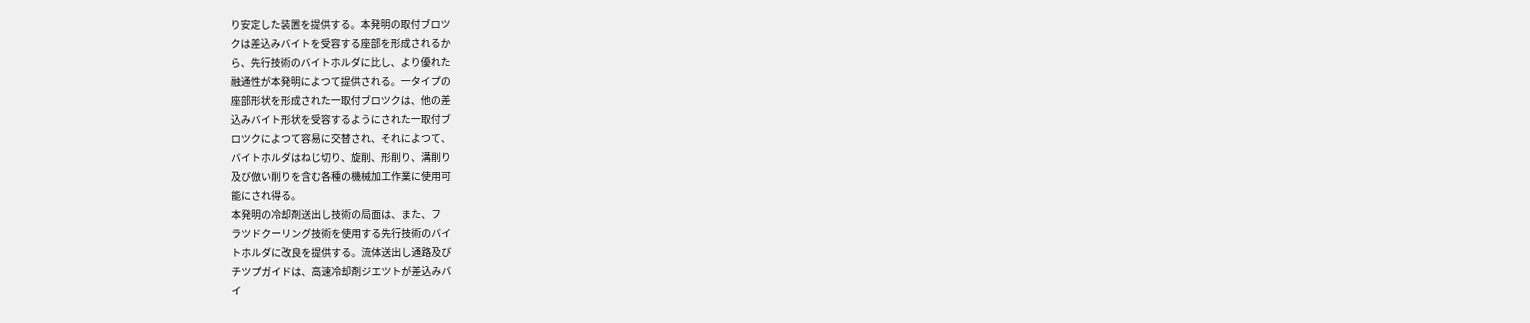り安定した装置を提供する。本発明の取付ブロツ
クは差込みバイトを受容する座部を形成されるか
ら、先行技術のバイトホルダに比し、より優れた
融通性が本発明によつて提供される。一タイプの
座部形状を形成された一取付ブロツクは、他の差
込みバイト形状を受容するようにされた一取付ブ
ロツクによつて容易に交替され、それによつて、
バイトホルダはねじ切り、旋削、形削り、溝削り
及び倣い削りを含む各種の機械加工作業に使用可
能にされ得る。
本発明の冷却剤送出し技術の局面は、また、フ
ラツドクーリング技術を使用する先行技術のバイ
トホルダに改良を提供する。流体送出し通路及び
チツプガイドは、高速冷却剤ジエツトが差込みバ
イ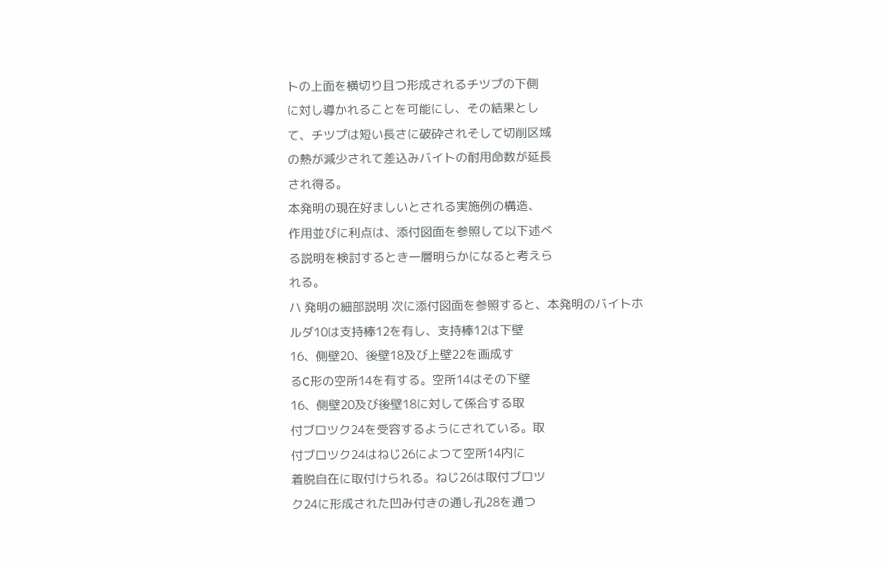トの上面を横切り且つ形成されるチツプの下側
に対し導かれることを可能にし、その結果とし
て、チツプは短い長さに破砕されそして切削区域
の熱が減少されて差込みバイトの耐用命数が延長
され得る。
本発明の現在好ましいとされる実施例の構造、
作用並びに利点は、添付図面を参照して以下述べ
る説明を検討するとき一層明らかになると考えら
れる。
ハ 発明の細部説明 次に添付図面を参照すると、本発明のバイトホ
ルダ10は支持棒12を有し、支持棒12は下壁
16、側壁20、後壁18及び上壁22を画成す
るC形の空所14を有する。空所14はその下壁
16、側壁20及び後壁18に対して係合する取
付ブロツク24を受容するようにされている。取
付ブロツク24はねじ26によつて空所14内に
着脱自在に取付けられる。ねじ26は取付ブロツ
ク24に形成された凹み付きの通し孔28を通つ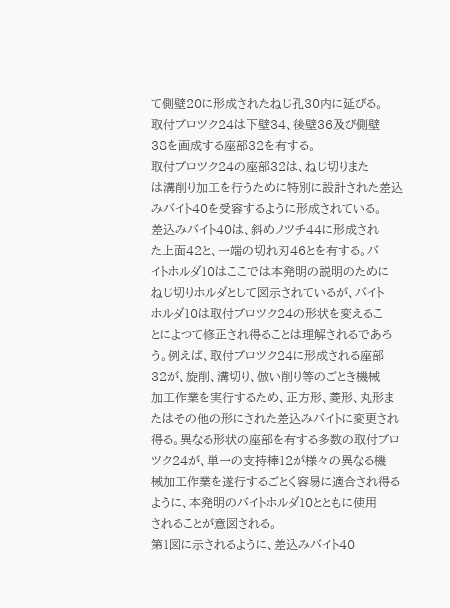て側壁20に形成されたねじ孔30内に延びる。
取付ブロツク24は下壁34、後壁36及び側壁
38を画成する座部32を有する。
取付ブロツク24の座部32は、ねじ切りまた
は溝削り加工を行うために特別に設計された差込
みバイト40を受容するように形成されている。
差込みバイト40は、斜めノツチ44に形成され
た上面42と、一端の切れ刃46とを有する。バ
イトホルダ10はここでは本発明の説明のために
ねじ切りホルダとして図示されているが、バイト
ホルダ10は取付ブロツク24の形状を変えるこ
とによつて修正され得ることは理解されるであろ
う。例えば、取付ブロツク24に形成される座部
32が、旋削、溝切り、倣い削り等のごとき機械
加工作業を実行するため、正方形、菱形、丸形ま
たはその他の形にされた差込みバイトに変更され
得る。異なる形状の座部を有する多数の取付ブロ
ツク24が、単一の支持棒12が様々の異なる機
械加工作業を遂行するごとく容易に適合され得る
ように、本発明のバイトホルダ10とともに使用
されることが意図される。
第1図に示されるように、差込みバイト40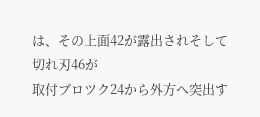は、その上面42が露出されそして切れ刃46が
取付ブロツク24から外方へ突出す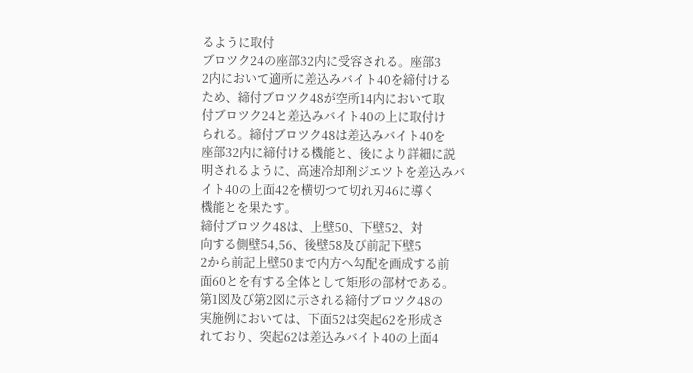るように取付
ブロツク24の座部32内に受容される。座部3
2内において適所に差込みバイト40を締付ける
ため、締付ブロツク48が空所14内において取
付ブロツク24と差込みバイト40の上に取付け
られる。締付ブロツク48は差込みバイト40を
座部32内に締付ける機能と、後により詳細に説
明されるように、高速冷却剤ジエツトを差込みバ
イト40の上面42を横切つて切れ刃46に導く
機能とを果たす。
締付ブロツク48は、上壁50、下壁52、対
向する側壁54,56、後壁58及び前記下壁5
2から前記上壁50まで内方へ勾配を画成する前
面60とを有する全体として矩形の部材である。
第1図及び第2図に示される締付ブロツク48の
実施例においては、下面52は突起62を形成さ
れており、突起62は差込みバイト40の上面4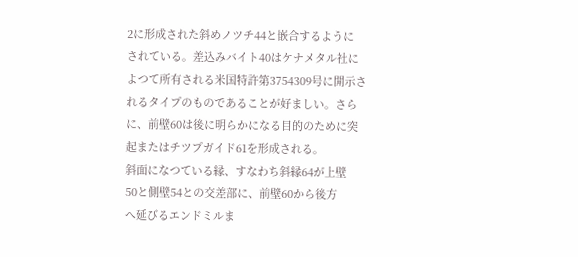2に形成された斜めノツチ44と嵌合するように
されている。差込みバイト40はケナメタル社に
よつて所有される米国特許第3754309号に開示さ
れるタイプのものであることが好ましい。さら
に、前壁60は後に明らかになる目的のために突
起またはチツプガイド61を形成される。
斜面になつている縁、すなわち斜縁64が上壁
50と側壁54との交差部に、前壁60から後方
へ延びるエンドミルま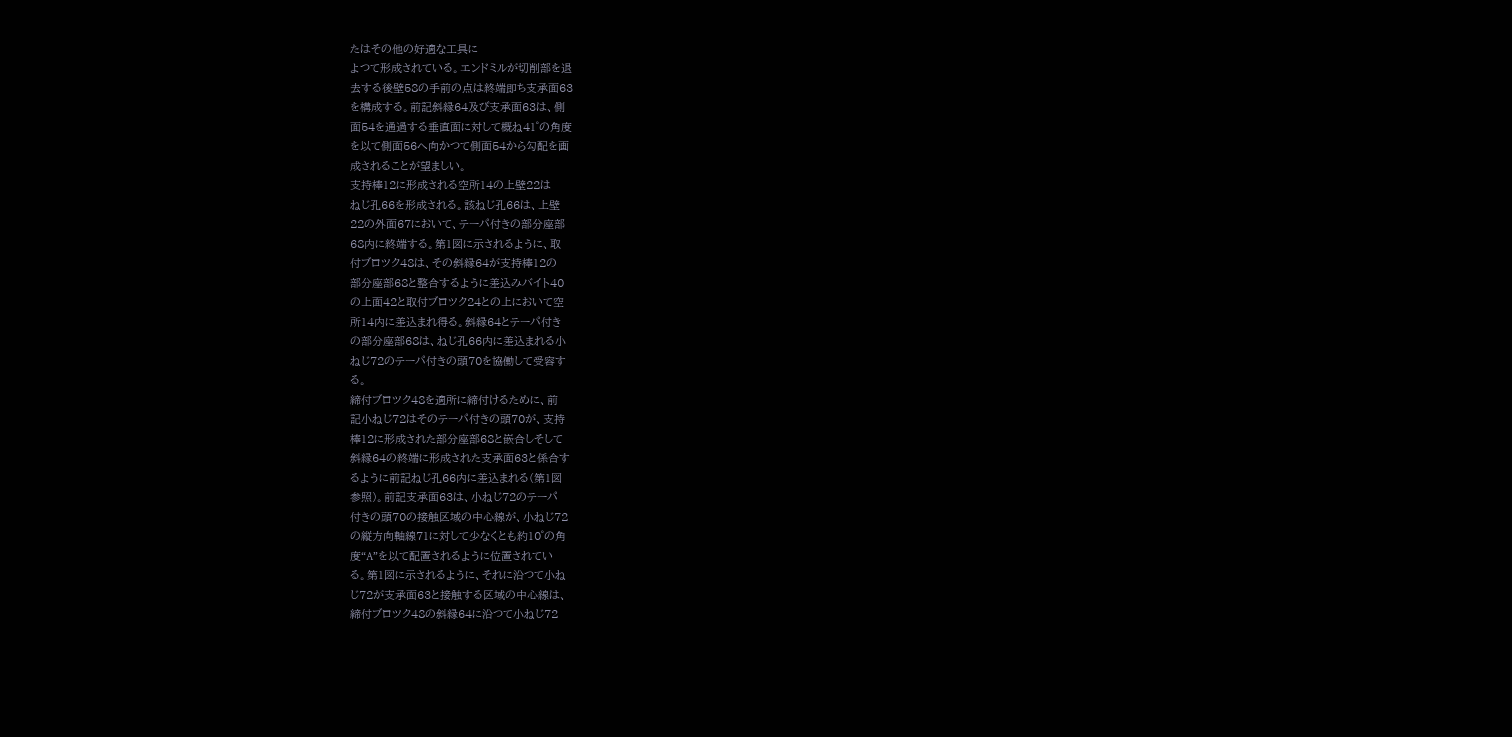たはその他の好適な工具に
よつて形成されている。エンドミルが切削部を退
去する後壁58の手前の点は終端即ち支承面63
を構成する。前記斜縁64及び支承面63は、側
面54を通過する垂直面に対して概ね41゜の角度
を以て側面56へ向かつて側面54から勾配を画
成されることが望ましい。
支持棒12に形成される空所14の上壁22は
ねじ孔66を形成される。該ねじ孔66は、上壁
22の外面67において、テーパ付きの部分座部
68内に終端する。第1図に示されるように、取
付ブロツク48は、その斜縁64が支持棒12の
部分座部68と整合するように差込みバイト40
の上面42と取付ブロツク24との上において空
所14内に差込まれ得る。斜縁64とテーパ付き
の部分座部68は、ねじ孔66内に差込まれる小
ねじ72のテーパ付きの頭70を協働して受容す
る。
締付ブロツク48を適所に締付けるために、前
記小ねじ72はそのテーパ付きの頭70が、支持
棒12に形成された部分座部68と嵌合しそして
斜縁64の終端に形成された支承面63と係合す
るように前記ねじ孔66内に差込まれる(第1図
参照)。前記支承面63は、小ねじ72のテーパ
付きの頭70の接触区域の中心線が、小ねじ72
の縦方向軸線71に対して少なくとも約10゜の角
度“A”を以て配置されるように位置されてい
る。第1図に示されるように、それに沿つて小ね
じ72が支承面63と接触する区域の中心線は、
締付ブロツク48の斜縁64に沿つて小ねじ72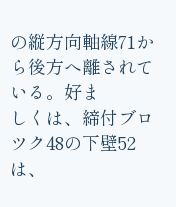の縦方向軸線71から後方へ離されている。好ま
しくは、締付ブロツク48の下壁52は、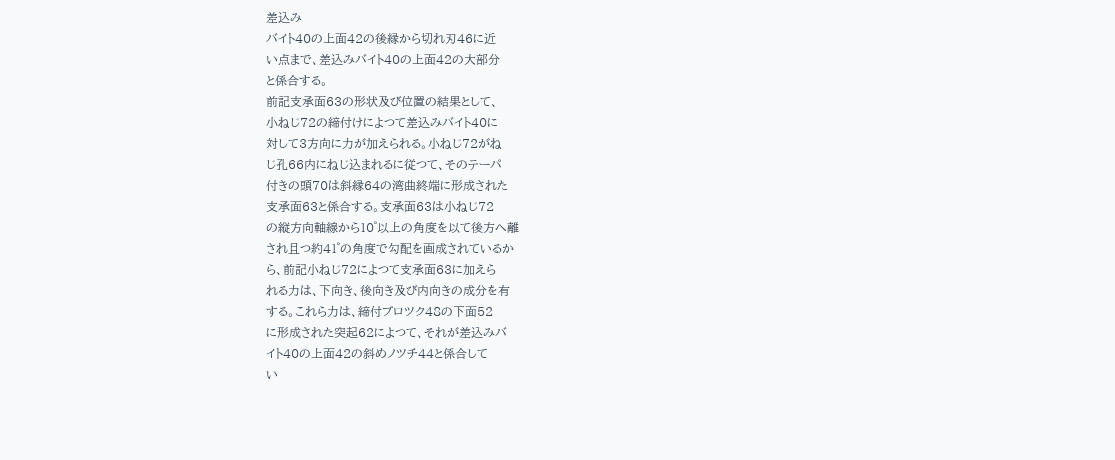差込み
バイト40の上面42の後縁から切れ刃46に近
い点まで、差込みバイト40の上面42の大部分
と係合する。
前記支承面63の形状及び位置の結果として、
小ねじ72の締付けによつて差込みバイト40に
対して3方向に力が加えられる。小ねじ72がね
じ孔66内にねじ込まれるに従つて、そのテーパ
付きの頭70は斜縁64の湾曲終端に形成された
支承面63と係合する。支承面63は小ねじ72
の縦方向軸線から10゜以上の角度を以て後方へ離
され且つ約41゜の角度で勾配を画成されているか
ら、前記小ねじ72によつて支承面63に加えら
れる力は、下向き、後向き及び内向きの成分を有
する。これら力は、締付ブロツク48の下面52
に形成された突起62によつて、それが差込みバ
イト40の上面42の斜めノツチ44と係合して
い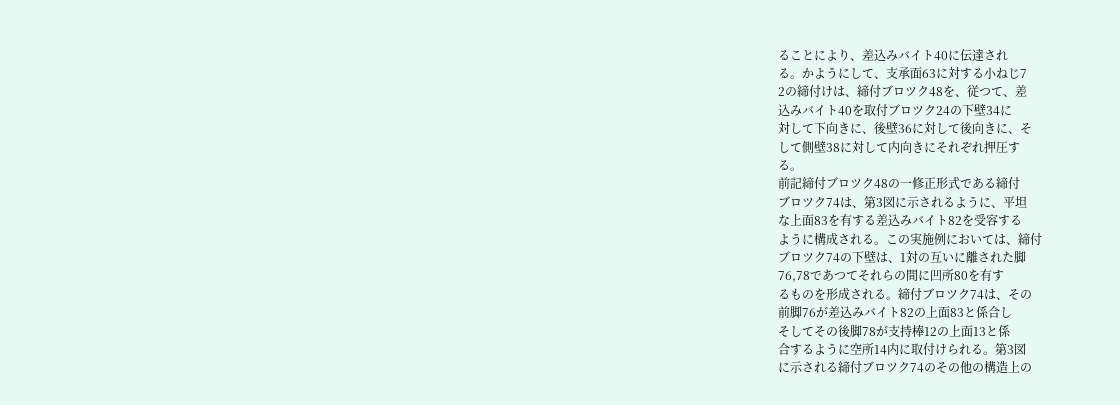ることにより、差込みバイト40に伝達され
る。かようにして、支承面63に対する小ねじ7
2の締付けは、締付ブロツク48を、従つて、差
込みバイト40を取付ブロツク24の下壁34に
対して下向きに、後壁36に対して後向きに、そ
して側壁38に対して内向きにそれぞれ押圧す
る。
前記締付ブロツク48の一修正形式である締付
ブロツク74は、第3図に示されるように、平坦
な上面83を有する差込みバイト82を受容する
ように構成される。この実施例においては、締付
ブロツク74の下壁は、1対の互いに離された脚
76,78であつてそれらの間に凹所80を有す
るものを形成される。締付ブロツク74は、その
前脚76が差込みバイト82の上面83と係合し
そしてその後脚78が支持棒12の上面13と係
合するように空所14内に取付けられる。第3図
に示される締付ブロツク74のその他の構造上の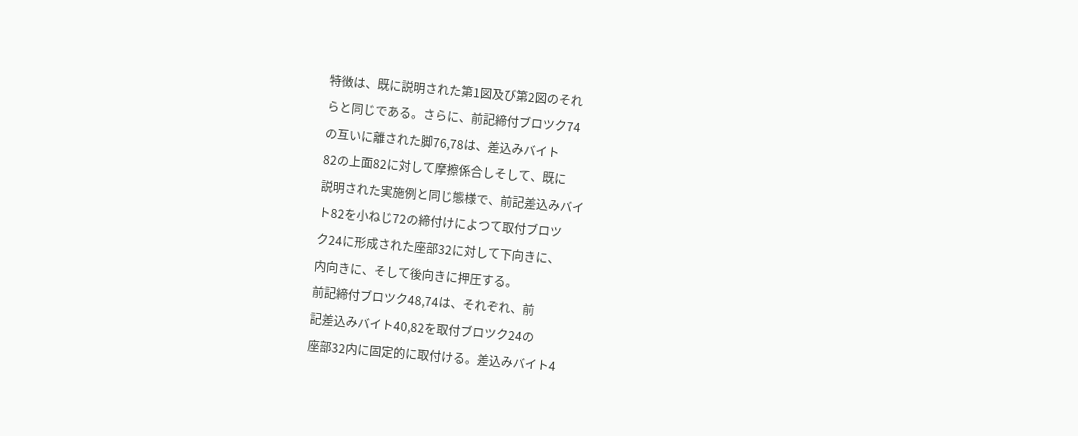特徴は、既に説明された第1図及び第2図のそれ
らと同じである。さらに、前記締付ブロツク74
の互いに離された脚76,78は、差込みバイト
82の上面82に対して摩擦係合しそして、既に
説明された実施例と同じ態様で、前記差込みバイ
ト82を小ねじ72の締付けによつて取付ブロツ
ク24に形成された座部32に対して下向きに、
内向きに、そして後向きに押圧する。
前記締付ブロツク48,74は、それぞれ、前
記差込みバイト40,82を取付ブロツク24の
座部32内に固定的に取付ける。差込みバイト4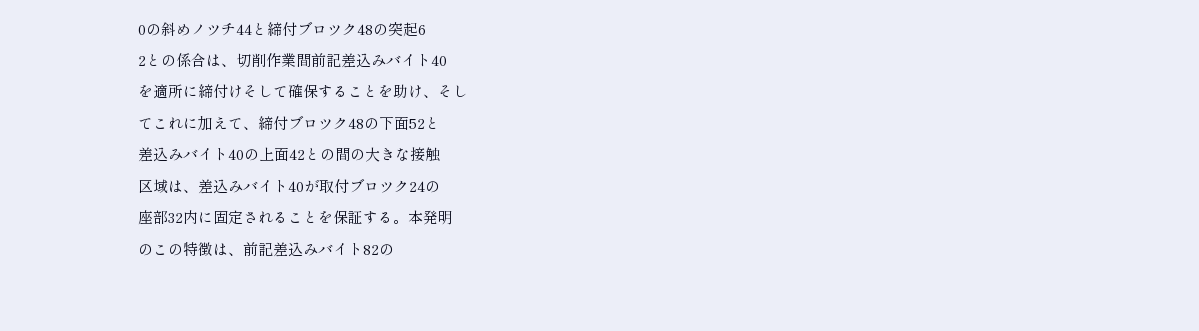0の斜めノツチ44と締付ブロツク48の突起6
2との係合は、切削作業間前記差込みバイト40
を適所に締付けそして確保することを助け、そし
てこれに加えて、締付ブロツク48の下面52と
差込みバイト40の上面42との間の大きな接触
区域は、差込みバイト40が取付ブロツク24の
座部32内に固定されることを保証する。本発明
のこの特徴は、前記差込みバイト82の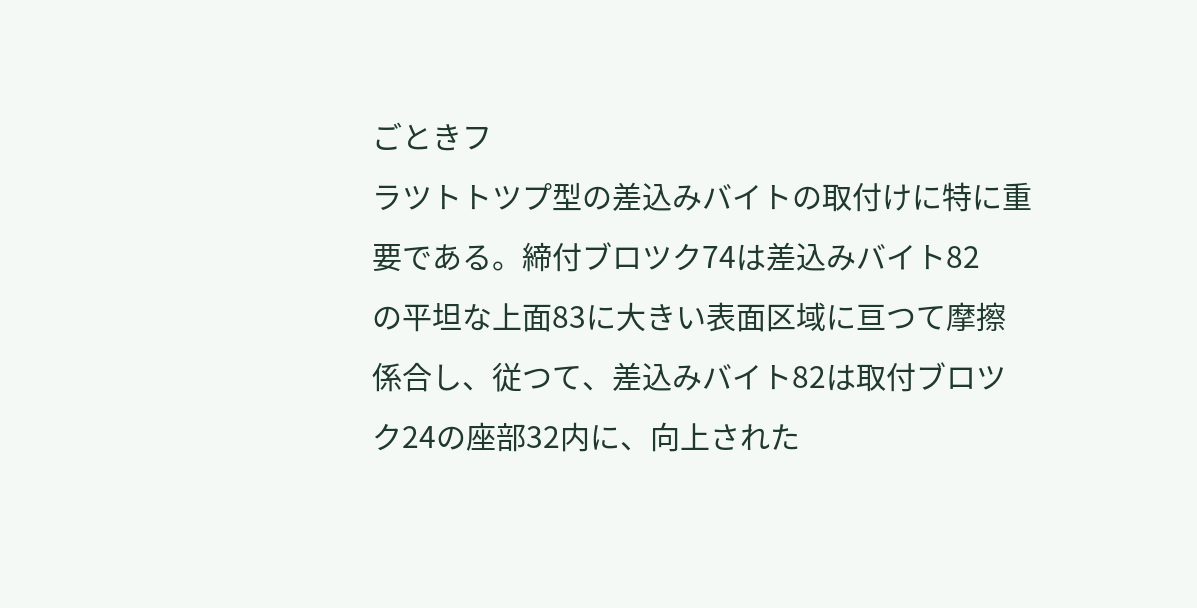ごときフ
ラツトトツプ型の差込みバイトの取付けに特に重
要である。締付ブロツク74は差込みバイト82
の平坦な上面83に大きい表面区域に亘つて摩擦
係合し、従つて、差込みバイト82は取付ブロツ
ク24の座部32内に、向上された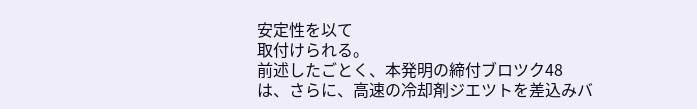安定性を以て
取付けられる。
前述したごとく、本発明の締付ブロツク48
は、さらに、高速の冷却剤ジエツトを差込みバ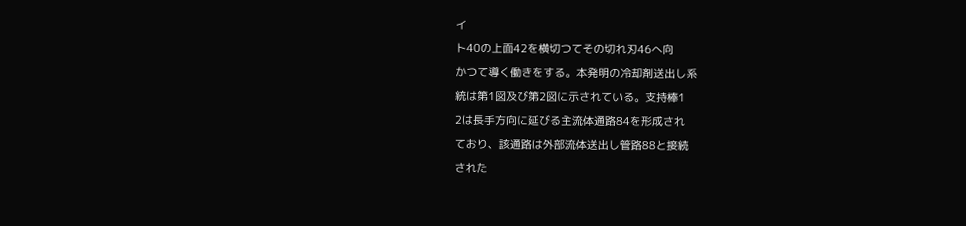イ
ト40の上面42を横切つてその切れ刃46へ向
かつて導く働きをする。本発明の冷却剤送出し系
統は第1図及び第2図に示されている。支持棒1
2は長手方向に延びる主流体通路84を形成され
ており、該通路は外部流体送出し管路88と接続
された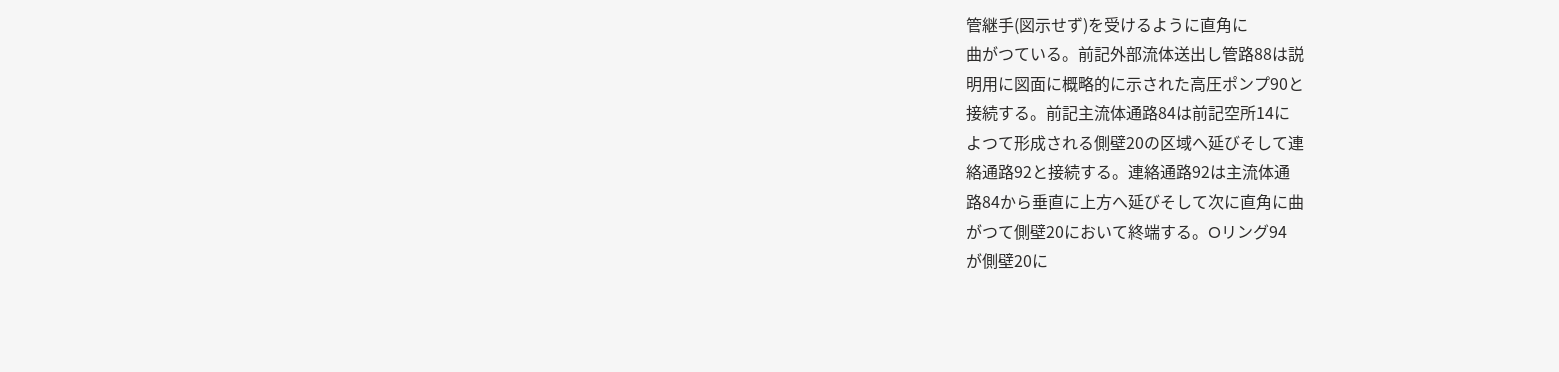管継手(図示せず)を受けるように直角に
曲がつている。前記外部流体送出し管路88は説
明用に図面に概略的に示された高圧ポンプ90と
接続する。前記主流体通路84は前記空所14に
よつて形成される側壁20の区域へ延びそして連
絡通路92と接続する。連絡通路92は主流体通
路84から垂直に上方へ延びそして次に直角に曲
がつて側壁20において終端する。Oリング94
が側壁20に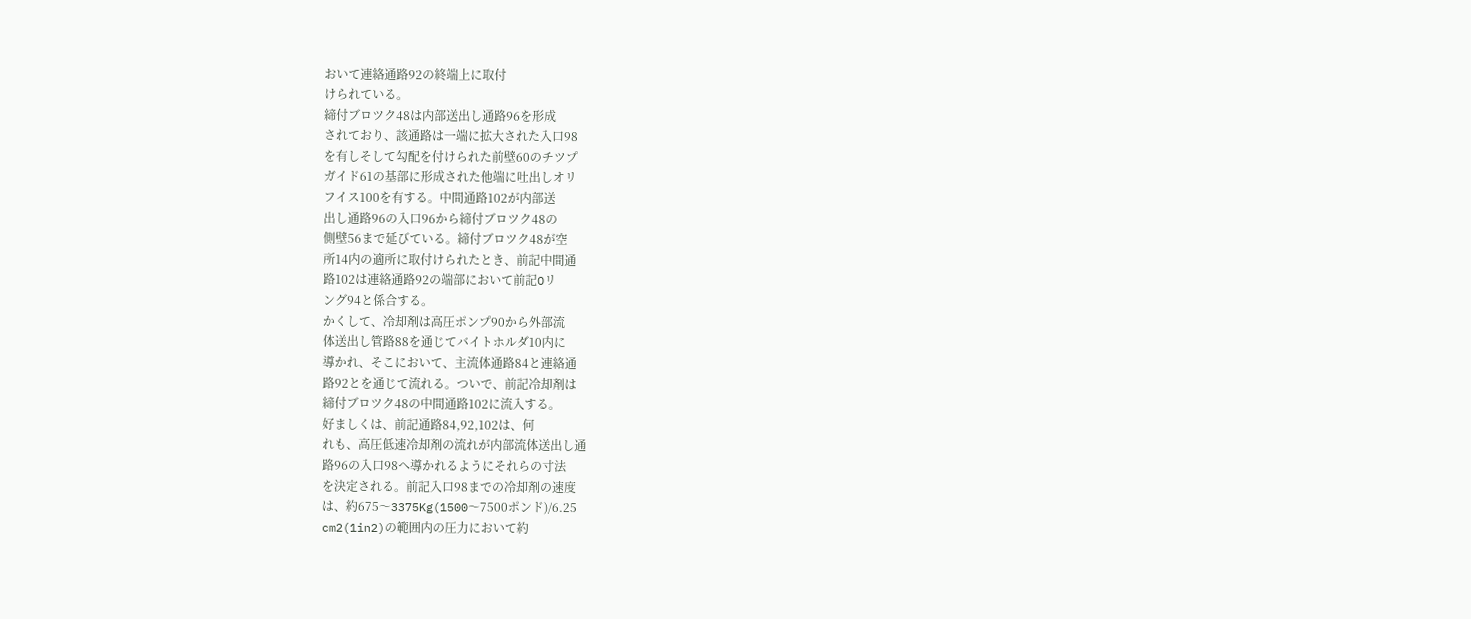おいて連絡通路92の終端上に取付
けられている。
締付ブロツク48は内部送出し通路96を形成
されており、該通路は一端に拡大された入口98
を有しそして勾配を付けられた前壁60のチツプ
ガイド61の基部に形成された他端に吐出しオリ
フイス100を有する。中間通路102が内部送
出し通路96の入口96から締付ブロツク48の
側壁56まで延びている。締付ブロツク48が空
所14内の適所に取付けられたとき、前記中間通
路102は連絡通路92の端部において前記Oリ
ング94と係合する。
かくして、冷却剤は高圧ポンプ90から外部流
体送出し管路88を通じてバイトホルダ10内に
導かれ、そこにおいて、主流体通路84と連絡通
路92とを通じて流れる。ついで、前記冷却剤は
締付ブロツク48の中間通路102に流入する。
好ましくは、前記通路84,92,102は、何
れも、高圧低速冷却剤の流れが内部流体送出し通
路96の入口98へ導かれるようにそれらの寸法
を決定される。前記入口98までの冷却剤の速度
は、約675〜3375Kg(1500〜7500ポンド)/6.25
cm2(1in2)の範囲内の圧力において約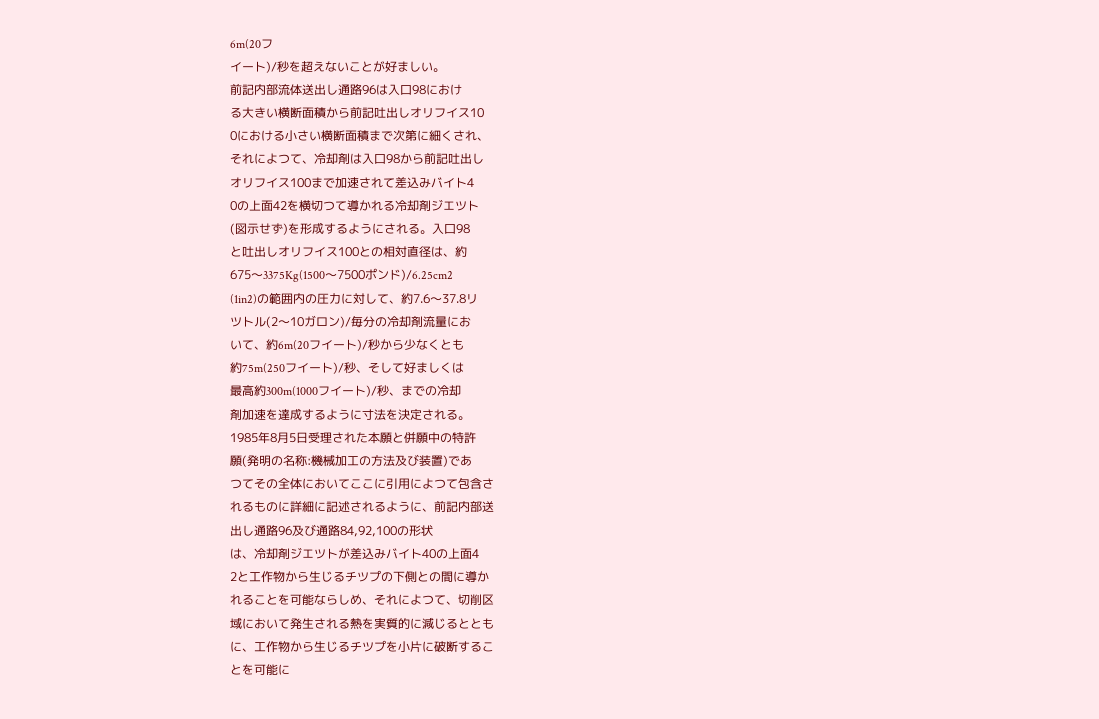6m(20フ
イート)/秒を超えないことが好ましい。
前記内部流体送出し通路96は入口98におけ
る大きい横断面積から前記吐出しオリフイス10
0における小さい横断面積まで次第に細くされ、
それによつて、冷却剤は入口98から前記吐出し
オリフイス100まで加速されて差込みバイト4
0の上面42を横切つて導かれる冷却剤ジエツト
(図示せず)を形成するようにされる。入口98
と吐出しオリフイス100との相対直径は、約
675〜3375Kg(1500〜7500ポンド)/6.25cm2
(1in2)の範囲内の圧力に対して、約7.6〜37.8リ
ツトル(2〜10ガロン)/毎分の冷却剤流量にお
いて、約6m(20フイート)/秒から少なくとも
約75m(250フイート)/秒、そして好ましくは
最高約300m(1000フイート)/秒、までの冷却
剤加速を達成するように寸法を決定される。
1985年8月5日受理された本願と併願中の特許
願(発明の名称:機械加工の方法及び装置)であ
つてその全体においてここに引用によつて包含さ
れるものに詳細に記述されるように、前記内部送
出し通路96及び通路84,92,100の形状
は、冷却剤ジエツトが差込みバイト40の上面4
2と工作物から生じるチツプの下側との間に導か
れることを可能ならしめ、それによつて、切削区
域において発生される熱を実質的に減じるととも
に、工作物から生じるチツプを小片に破断するこ
とを可能に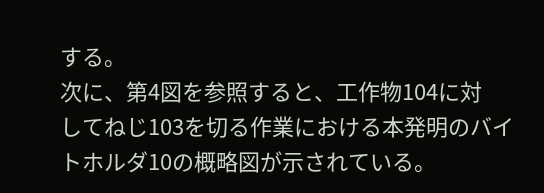する。
次に、第4図を参照すると、工作物104に対
してねじ103を切る作業における本発明のバイ
トホルダ10の概略図が示されている。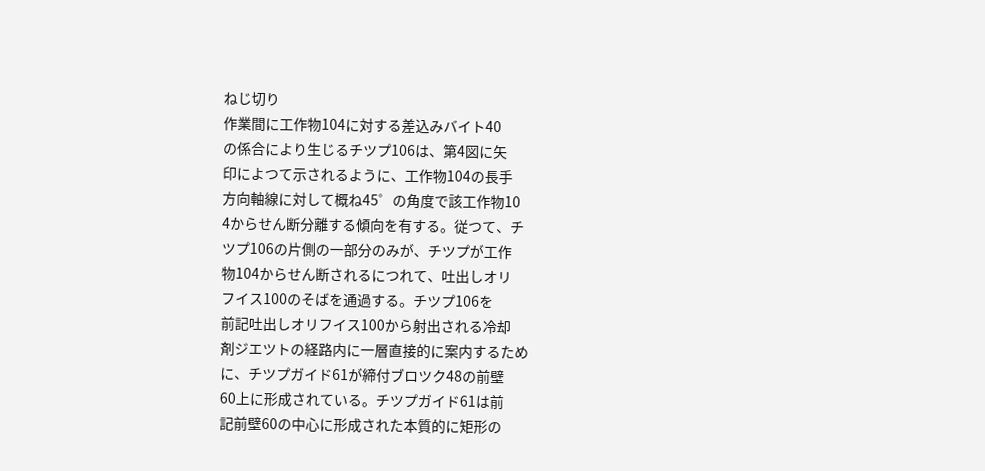ねじ切り
作業間に工作物104に対する差込みバイト40
の係合により生じるチツプ106は、第4図に矢
印によつて示されるように、工作物104の長手
方向軸線に対して概ね45゜の角度で該工作物10
4からせん断分離する傾向を有する。従つて、チ
ツプ106の片側の一部分のみが、チツプが工作
物104からせん断されるにつれて、吐出しオリ
フイス100のそばを通過する。チツプ106を
前記吐出しオリフイス100から射出される冷却
剤ジエツトの経路内に一層直接的に案内するため
に、チツプガイド61が締付ブロツク48の前壁
60上に形成されている。チツプガイド61は前
記前壁60の中心に形成された本質的に矩形の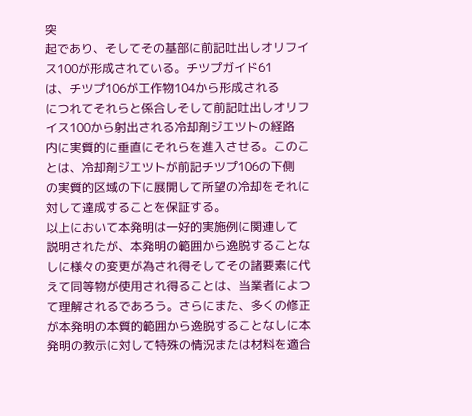突
起であり、そしてその基部に前記吐出しオリフイ
ス100が形成されている。チツプガイド61
は、チツプ106が工作物104から形成される
につれてそれらと係合しそして前記吐出しオリフ
イス100から射出される冷却剤ジエツトの経路
内に実質的に垂直にそれらを進入させる。このこ
とは、冷却剤ジエツトが前記チツプ106の下側
の実質的区域の下に展開して所望の冷却をそれに
対して達成することを保証する。
以上において本発明は一好的実施例に関連して
説明されたが、本発明の範囲から逸脱することな
しに様々の変更が為され得そしてその諸要素に代
えて同等物が使用され得ることは、当業者によつ
て理解されるであろう。さらにまた、多くの修正
が本発明の本質的範囲から逸脱することなしに本
発明の教示に対して特殊の情況または材料を適合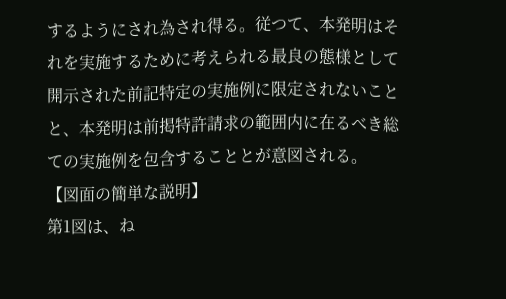するようにされ為され得る。従つて、本発明はそ
れを実施するために考えられる最良の態様として
開示された前記特定の実施例に限定されないこと
と、本発明は前掲特許請求の範囲内に在るべき総
ての実施例を包含することとが意図される。
【図面の簡単な説明】
第1図は、ね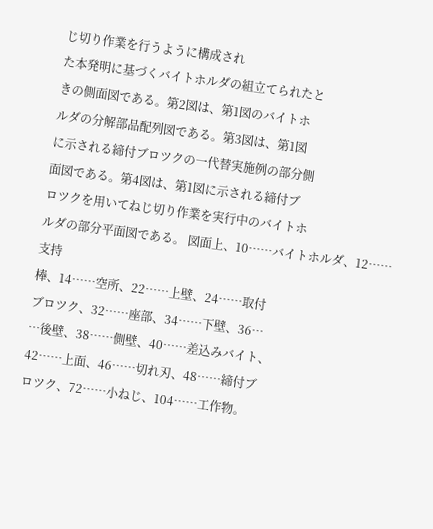じ切り作業を行うように構成され
た本発明に基づくバイトホルダの組立てられたと
きの側面図である。第2図は、第1図のバイトホ
ルダの分解部品配列図である。第3図は、第1図
に示される締付ブロツクの一代替実施例の部分側
面図である。第4図は、第1図に示される締付ブ
ロツクを用いてねじ切り作業を実行中のバイトホ
ルダの部分平面図である。 図面上、10……バイトホルダ、12……支持
棒、14……空所、22……上壁、24……取付
ブロツク、32……座部、34……下壁、36…
…後壁、38……側壁、40……差込みバイト、
42……上面、46……切れ刃、48……締付ブ
ロツク、72……小ねじ、104……工作物。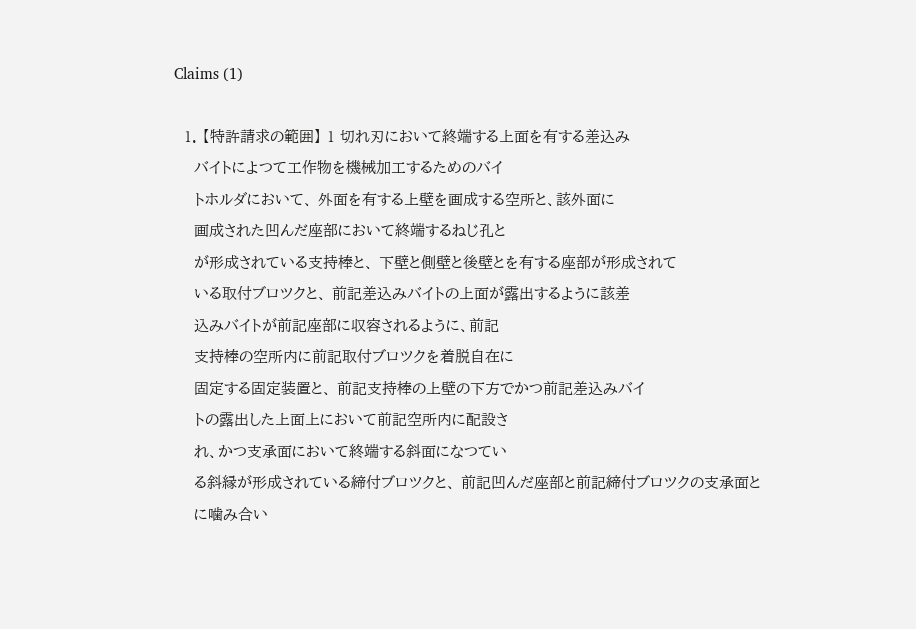Claims (1)

  1. 【特許請求の範囲】 1 切れ刃において終端する上面を有する差込み
    バイトによつて工作物を機械加工するためのバイ
    トホルダにおいて、 外面を有する上壁を画成する空所と、該外面に
    画成された凹んだ座部において終端するねじ孔と
    が形成されている支持棒と、 下壁と側壁と後壁とを有する座部が形成されて
    いる取付ブロツクと、 前記差込みバイトの上面が露出するように該差
    込みバイトが前記座部に収容されるように、前記
    支持棒の空所内に前記取付ブロツクを着脱自在に
    固定する固定装置と、 前記支持棒の上壁の下方でかつ前記差込みバイ
    トの露出した上面上において前記空所内に配設さ
    れ、かつ支承面において終端する斜面になつてい
    る斜縁が形成されている締付ブロツクと、 前記凹んだ座部と前記締付ブロツクの支承面と
    に噛み合い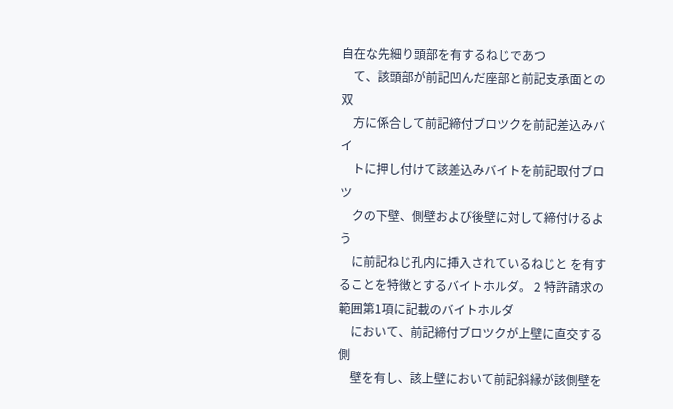自在な先細り頭部を有するねじであつ
    て、該頭部が前記凹んだ座部と前記支承面との双
    方に係合して前記締付ブロツクを前記差込みバイ
    トに押し付けて該差込みバイトを前記取付ブロツ
    クの下壁、側壁および後壁に対して締付けるよう
    に前記ねじ孔内に挿入されているねじと を有することを特徴とするバイトホルダ。 2 特許請求の範囲第1項に記載のバイトホルダ
    において、前記締付ブロツクが上壁に直交する側
    壁を有し、該上壁において前記斜縁が該側壁を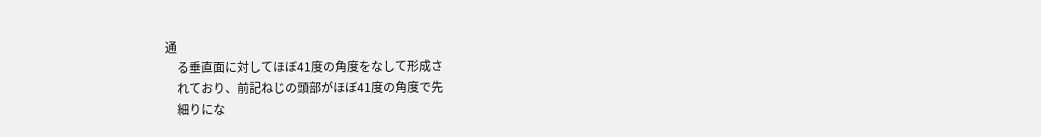通
    る垂直面に対してほぼ41度の角度をなして形成さ
    れており、前記ねじの頭部がほぼ41度の角度で先
    細りにな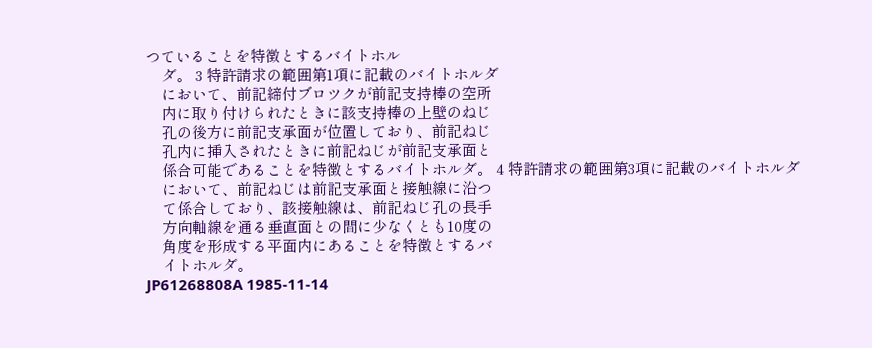つていることを特徴とするバイトホル
    ダ。 3 特許請求の範囲第1項に記載のバイトホルダ
    において、前記締付ブロツクが前記支持棒の空所
    内に取り付けられたときに該支持棒の上壁のねじ
    孔の後方に前記支承面が位置しており、前記ねじ
    孔内に挿入されたときに前記ねじが前記支承面と
    係合可能であることを特徴とするバイトホルダ。 4 特許請求の範囲第3項に記載のバイトホルダ
    において、前記ねじは前記支承面と接触線に沿つ
    て係合しており、該接触線は、前記ねじ孔の長手
    方向軸線を通る垂直面との間に少なくとも10度の
    角度を形成する平面内にあることを特徴とするバ
    イトホルダ。
JP61268808A 1985-11-14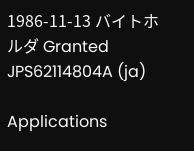1986-11-13 バイトホルダ Granted JPS62114804A (ja)

Applications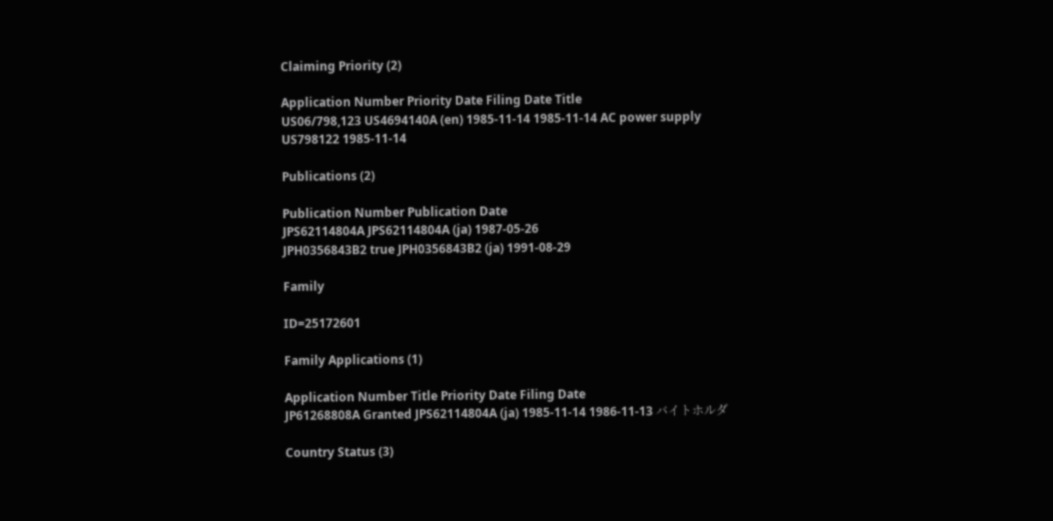Claiming Priority (2)

Application Number Priority Date Filing Date Title
US06/798,123 US4694140A (en) 1985-11-14 1985-11-14 AC power supply
US798122 1985-11-14

Publications (2)

Publication Number Publication Date
JPS62114804A JPS62114804A (ja) 1987-05-26
JPH0356843B2 true JPH0356843B2 (ja) 1991-08-29

Family

ID=25172601

Family Applications (1)

Application Number Title Priority Date Filing Date
JP61268808A Granted JPS62114804A (ja) 1985-11-14 1986-11-13 バイトホルダ

Country Status (3)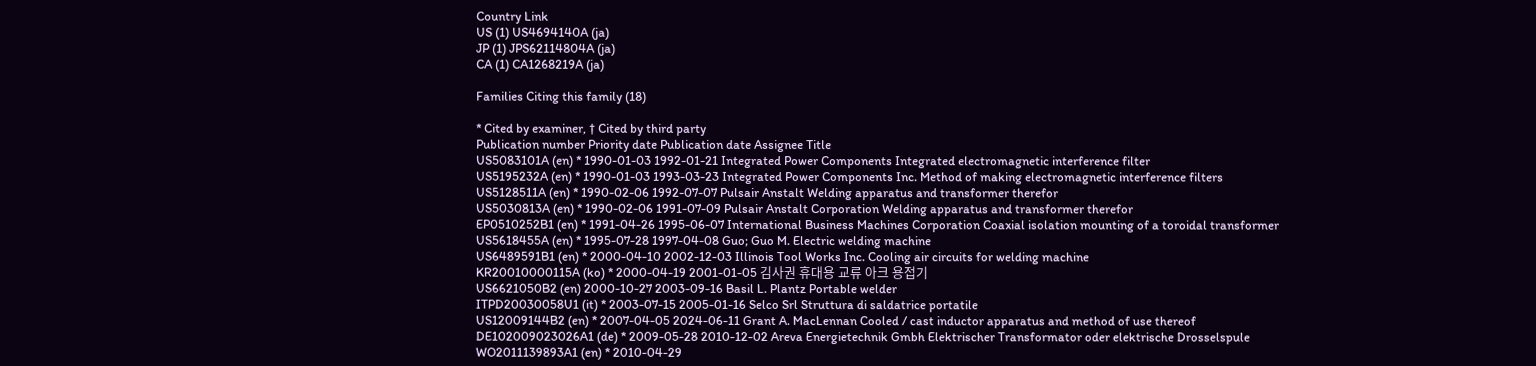Country Link
US (1) US4694140A (ja)
JP (1) JPS62114804A (ja)
CA (1) CA1268219A (ja)

Families Citing this family (18)

* Cited by examiner, † Cited by third party
Publication number Priority date Publication date Assignee Title
US5083101A (en) * 1990-01-03 1992-01-21 Integrated Power Components Integrated electromagnetic interference filter
US5195232A (en) * 1990-01-03 1993-03-23 Integrated Power Components Inc. Method of making electromagnetic interference filters
US5128511A (en) * 1990-02-06 1992-07-07 Pulsair Anstalt Welding apparatus and transformer therefor
US5030813A (en) * 1990-02-06 1991-07-09 Pulsair Anstalt Corporation Welding apparatus and transformer therefor
EP0510252B1 (en) * 1991-04-26 1995-06-07 International Business Machines Corporation Coaxial isolation mounting of a toroidal transformer
US5618455A (en) * 1995-07-28 1997-04-08 Guo; Guo M. Electric welding machine
US6489591B1 (en) * 2000-04-10 2002-12-03 Illinois Tool Works Inc. Cooling air circuits for welding machine
KR20010000115A (ko) * 2000-04-19 2001-01-05 김사권 휴대용 교류 아크 용접기
US6621050B2 (en) 2000-10-27 2003-09-16 Basil L. Plantz Portable welder
ITPD20030058U1 (it) * 2003-07-15 2005-01-16 Selco Srl Struttura di saldatrice portatile
US12009144B2 (en) * 2007-04-05 2024-06-11 Grant A. MacLennan Cooled / cast inductor apparatus and method of use thereof
DE102009023026A1 (de) * 2009-05-28 2010-12-02 Areva Energietechnik Gmbh Elektrischer Transformator oder elektrische Drosselspule
WO2011139893A1 (en) * 2010-04-29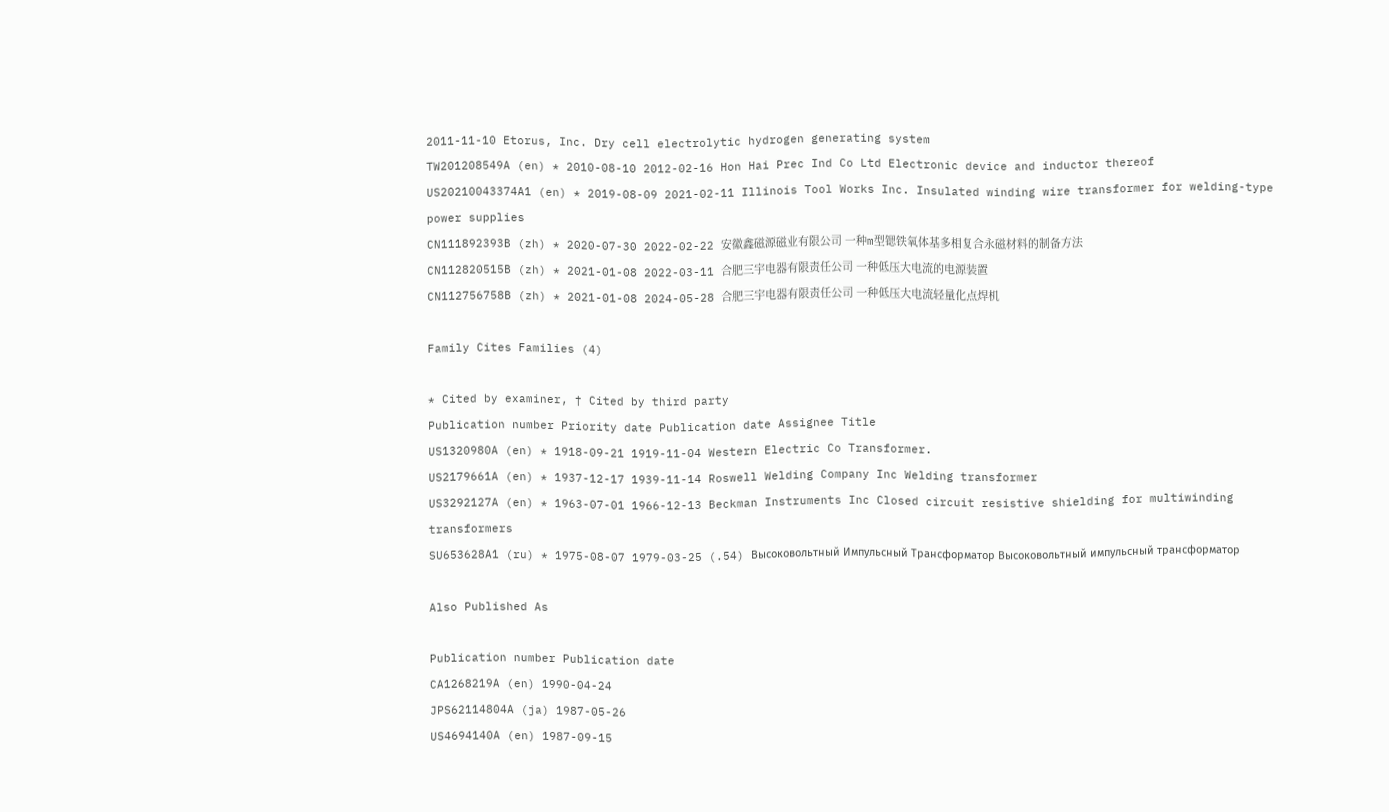2011-11-10 Etorus, Inc. Dry cell electrolytic hydrogen generating system
TW201208549A (en) * 2010-08-10 2012-02-16 Hon Hai Prec Ind Co Ltd Electronic device and inductor thereof
US20210043374A1 (en) * 2019-08-09 2021-02-11 Illinois Tool Works Inc. Insulated winding wire transformer for welding-type power supplies
CN111892393B (zh) * 2020-07-30 2022-02-22 安徽鑫磁源磁业有限公司 一种m型锶铁氧体基多相复合永磁材料的制备方法
CN112820515B (zh) * 2021-01-08 2022-03-11 合肥三宇电器有限责任公司 一种低压大电流的电源装置
CN112756758B (zh) * 2021-01-08 2024-05-28 合肥三宇电器有限责任公司 一种低压大电流轻量化点焊机

Family Cites Families (4)

* Cited by examiner, † Cited by third party
Publication number Priority date Publication date Assignee Title
US1320980A (en) * 1918-09-21 1919-11-04 Western Electric Co Transformer.
US2179661A (en) * 1937-12-17 1939-11-14 Roswell Welding Company Inc Welding transformer
US3292127A (en) * 1963-07-01 1966-12-13 Beckman Instruments Inc Closed circuit resistive shielding for multiwinding transformers
SU653628A1 (ru) * 1975-08-07 1979-03-25 (.54) Высоковольтный Импульсный Трансформатор Высоковольтный импульсный трансформатор

Also Published As

Publication number Publication date
CA1268219A (en) 1990-04-24
JPS62114804A (ja) 1987-05-26
US4694140A (en) 1987-09-15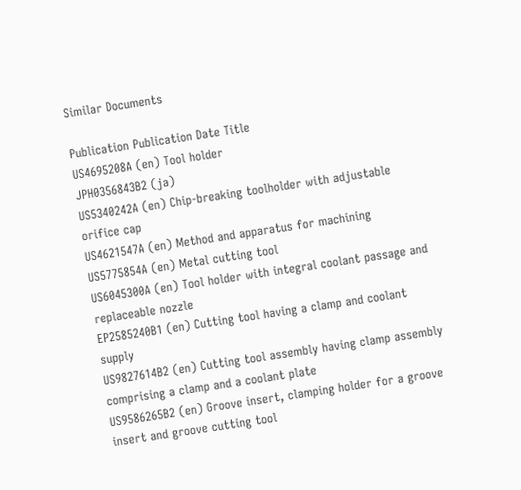Similar Documents

Publication Publication Date Title
US4695208A (en) Tool holder
JPH0356843B2 (ja)
US5340242A (en) Chip-breaking toolholder with adjustable orifice cap
US4621547A (en) Method and apparatus for machining
US5775854A (en) Metal cutting tool
US6045300A (en) Tool holder with integral coolant passage and replaceable nozzle
EP2585240B1 (en) Cutting tool having a clamp and coolant supply
US9827614B2 (en) Cutting tool assembly having clamp assembly comprising a clamp and a coolant plate
US9586265B2 (en) Groove insert, clamping holder for a groove insert and groove cutting tool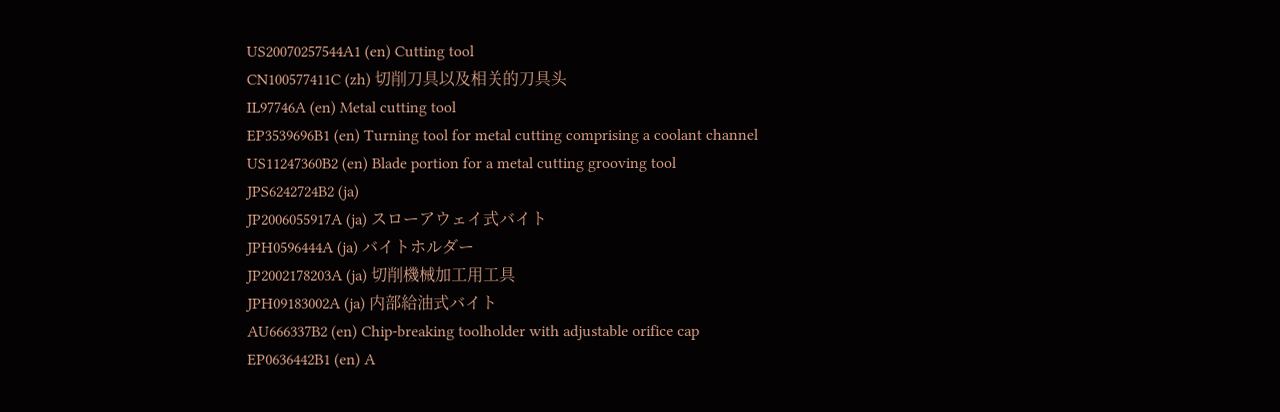US20070257544A1 (en) Cutting tool
CN100577411C (zh) 切削刀具以及相关的刀具头
IL97746A (en) Metal cutting tool
EP3539696B1 (en) Turning tool for metal cutting comprising a coolant channel
US11247360B2 (en) Blade portion for a metal cutting grooving tool
JPS6242724B2 (ja)
JP2006055917A (ja) スローアウェイ式バイト
JPH0596444A (ja) バイトホルダー
JP2002178203A (ja) 切削機械加工用工具
JPH09183002A (ja) 内部給油式バイト
AU666337B2 (en) Chip-breaking toolholder with adjustable orifice cap
EP0636442B1 (en) A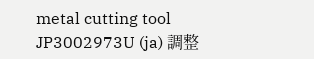metal cutting tool
JP3002973U (ja) 調整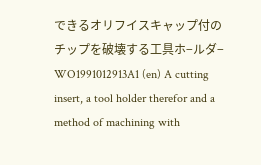できるオリフイスキャップ付のチップを破壊する工具ホ−ルダ−
WO1991012913A1 (en) A cutting insert, a tool holder therefor and a method of machining with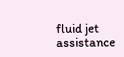fluid jet assistance